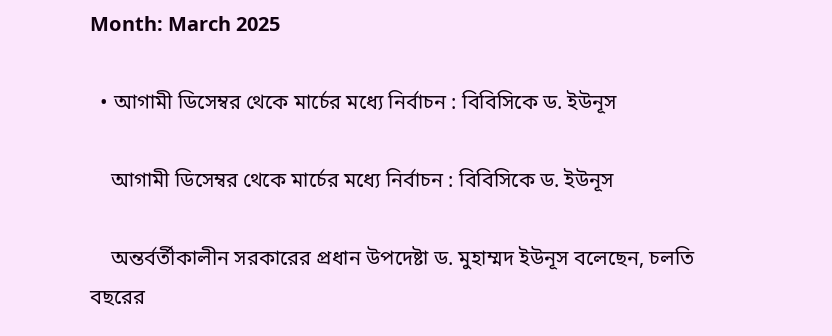Month: March 2025

  • আগামী ডিসেম্বর থেকে মার্চের মধ্যে নির্বাচন : বিবিসিকে ড. ইউনূস

    আগামী ডিসেম্বর থেকে মার্চের মধ্যে নির্বাচন : বিবিসিকে ড. ইউনূস

    অন্তর্বর্তীকালীন সরকারের প্রধান উপদেষ্টা ড. মুহাম্মদ ইউনূস বলেছেন, চলতি বছরের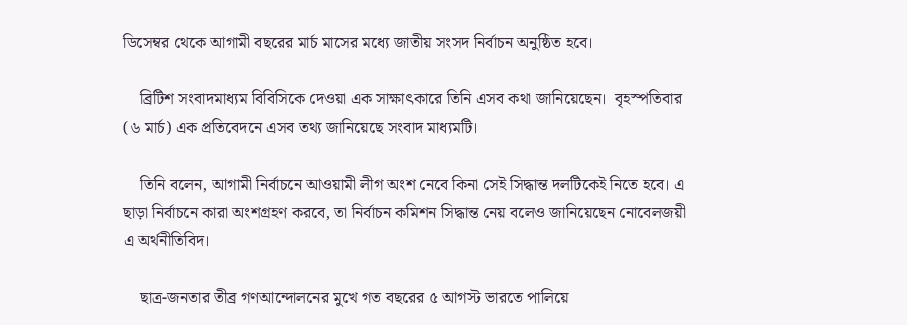ডিসেম্বর থেকে আগামী বছরের মার্চ মাসের মধ্যে জাতীয় সংসদ নির্বাচন অনুষ্ঠিত হবে।

    ব্রিটিশ সংবাদমাধ্যম বিবিসিকে দেওয়া এক সাক্ষাৎকারে তিনি এসব কথা জানিয়েছেন।  বৃহস্পতিবার (৬ মার্চ) এক প্রতিবেদনে এসব তথ্য জানিয়েছে সংবাদ মাধ্যমটি।

    তিনি বলেন, আগামী নির্বাচনে আওয়ামী লীগ অংশ নেবে কিনা সেই সিদ্ধান্ত দলটিকেই নিতে হবে। এ ছাড়া নির্বাচনে কারা অংশগ্রহণ করবে, তা নির্বাচন কমিশন সিদ্ধান্ত নেয় বলেও জানিয়েছেন নোবেলজয়ী এ অর্থনীতিবিদ।

    ছাত্র-জনতার তীব্র গণআন্দোলনের মুখে গত বছরের ৫ আগস্ট ভারতে পালিয়ে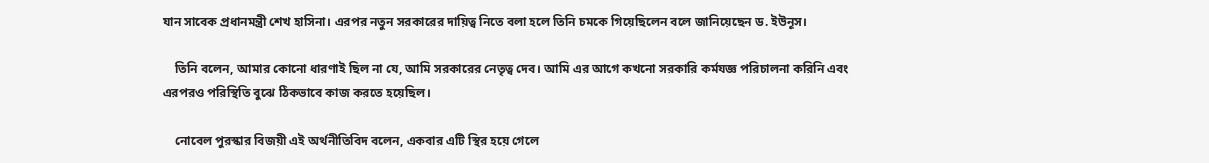যান সাবেক প্রধানমন্ত্রী শেখ হাসিনা। এরপর নতুন সরকারের দায়িত্ব নিতে বলা হলে তিনি চমকে গিয়েছিলেন বলে জানিয়েছেন ড. ইউনূস।

    তিনি বলেন, আমার কোনো ধারণাই ছিল না যে, আমি সরকারের নেতৃত্ব দেব। আমি এর আগে কখনো সরকারি কর্মযজ্ঞ পরিচালনা করিনি এবং এরপরও পরিস্থিতি বুঝে ঠিকভাবে কাজ করতে হয়েছিল।

    নোবেল পুরস্কার বিজয়ী এই অর্থনীতিবিদ বলেন, একবার এটি স্থির হয়ে গেলে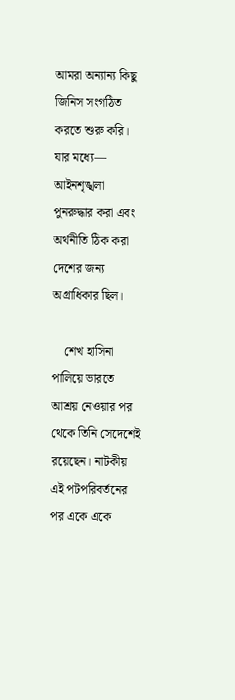আমরা অন্যান্য কিছু জিনিস সংগঠিত করতে শুরু করি। যার মধ্যে— আইনশৃঙ্খলা পুনরুদ্ধার করা এবং অর্থনীতি ঠিক করা দেশের জন্য অগ্রাধিকার ছিল।

    শেখ হাসিনা পালিয়ে ভারতে আশ্রয় নেওয়ার পর থেকে তিনি সেদেশেই রয়েছেন। নাটকীয় এই পটপরিবর্তনের পর একে একে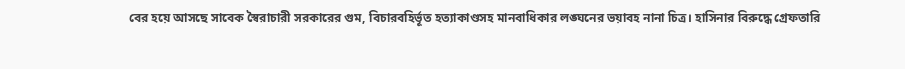বের হয়ে আসছে সাবেক স্বৈরাচারী সরকারের গুম, বিচারবহির্ভূত হত্যাকাণ্ডসহ মানবাধিকার লঙ্ঘনের ভয়াবহ নানা চিত্র। হাসিনার বিরুদ্ধে গ্রেফতারি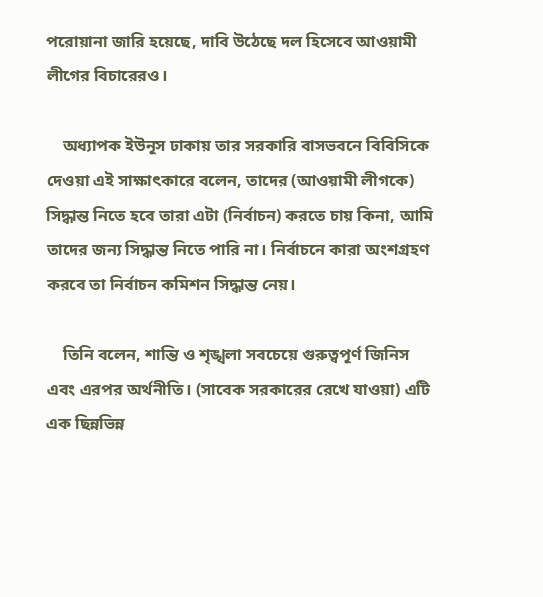পরোয়ানা জারি হয়েছে, দাবি উঠেছে দল হিসেবে আওয়ামী লীগের বিচারেরও।

    অধ্যাপক ইউনূস ঢাকায় তার সরকারি বাসভবনে বিবিসিকে দেওয়া এই সাক্ষাৎকারে বলেন, তাদের (আওয়ামী লীগকে) সিদ্ধান্ত নিতে হবে তারা এটা (নির্বাচন) করতে চায় কিনা, আমি তাদের জন্য সিদ্ধান্ত নিতে পারি না। নির্বাচনে কারা অংশগ্রহণ করবে তা নির্বাচন কমিশন সিদ্ধান্ত নেয়।

    তিনি বলেন, শান্তি ও শৃঙ্খলা সবচেয়ে গুরুত্বপূর্ণ জিনিস এবং এরপর অর্থনীতি। (সাবেক সরকারের রেখে যাওয়া) এটি এক ছিন্নভিন্ন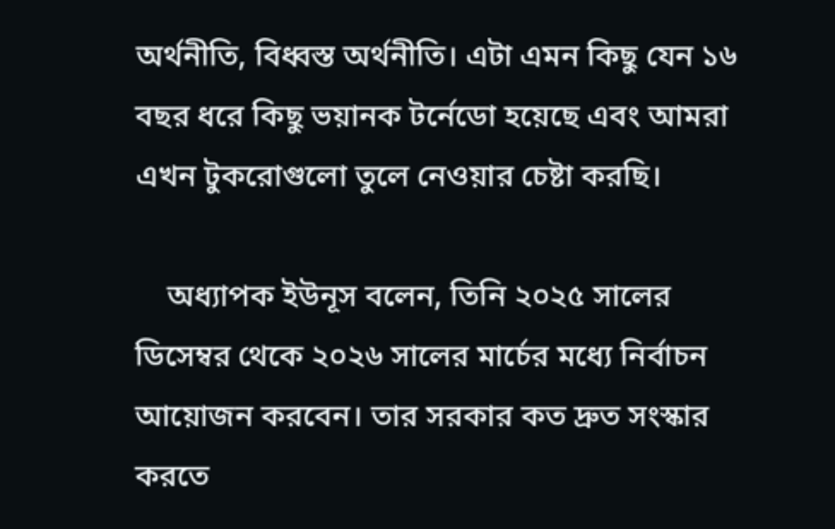অর্থনীতি, বিধ্বস্ত অর্থনীতি। এটা এমন কিছু যেন ১৬ বছর ধরে কিছু ভয়ানক টর্নেডো হয়েছে এবং আমরা এখন টুকরোগুলো তুলে নেওয়ার চেষ্টা করছি।

    অধ্যাপক ইউনূস বলেন, তিনি ২০২৫ সালের ডিসেম্বর থেকে ২০২৬ সালের মার্চের মধ্যে নির্বাচন আয়োজন করবেন। তার সরকার কত দ্রুত সংস্কার করতে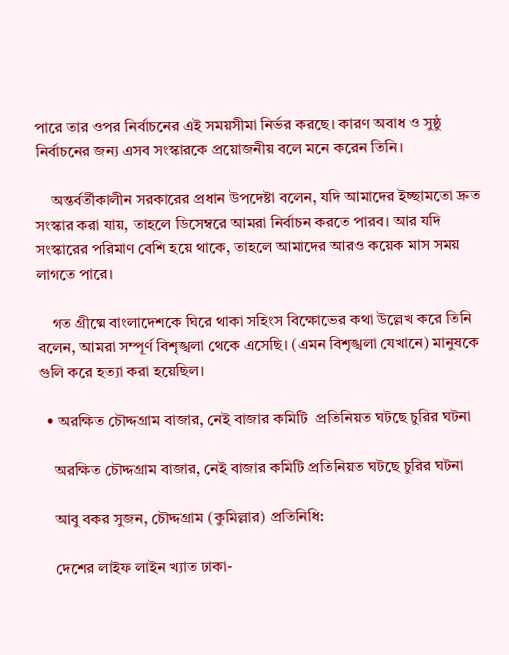পারে তার ওপর নির্বাচনের এই সময়সীমা নির্ভর করছে। কারণ অবাধ ও সুষ্ঠু নির্বাচনের জন্য এসব সংস্কারকে প্রয়োজনীয় বলে মনে করেন তিনি।

    অন্তর্বর্তীকালীন সরকারের প্রধান উপদেষ্টা বলেন, যদি আমাদের ইচ্ছামতো দ্রুত সংস্কার করা যায়, তাহলে ডিসেম্বরে আমরা নির্বাচন করতে পারব। আর যদি সংস্কারের পরিমাণ বেশি হয়ে থাকে, তাহলে আমাদের আরও কয়েক মাস সময় লাগতে পারে।

    গত গ্রীষ্মে বাংলাদেশকে ঘিরে থাকা সহিংস বিক্ষোভের কথা উল্লেখ করে তিনি বলেন, আমরা সম্পূর্ণ বিশৃঙ্খলা থেকে এসেছি। (এমন বিশৃঙ্খলা যেখানে) মানুষকে গুলি করে হত্যা করা হয়েছিল।

  • অরক্ষিত চৌদ্দগ্রাম বাজার, নেই বাজার কমিটি  প্রতিনিয়ত ঘটছে চুরির ঘটনা

    অরক্ষিত চৌদ্দগ্রাম বাজার, নেই বাজার কমিটি প্রতিনিয়ত ঘটছে চুরির ঘটনা

    আবু বকর সুজন, চৌদ্দগ্রাম (কুমিল্লার) প্রতিনিধি:

    দেশের লাইফ লাইন খ্যাত ঢাকা-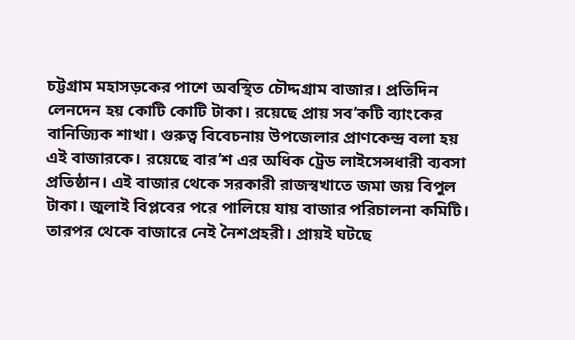চট্টগ্রাম মহাসড়কের পাশে অবস্থিত চৌদ্দগ্রাম বাজার। প্রতিদিন লেনদেন হয় কোটি কোটি টাকা। রয়েছে প্রায় সব’কটি ব্যাংকের বানিজ্যিক শাখা। গুরুত্ব বিবেচনায় উপজেলার প্রাণকেন্দ্র বলা হয় এই বাজারকে। রয়েছে বার’শ এর অধিক ট্রেড লাইসেন্সধারী ব্যবসা প্রতিষ্ঠান। এই বাজার থেকে সরকারী রাজস্বখাতে জমা জয় বিপুল টাকা। জুলাই বিপ্লবের পরে পালিয়ে যায় বাজার পরিচালনা কমিটি। তারপর থেকে বাজারে নেই নৈশপ্রহরী। প্রায়ই ঘটছে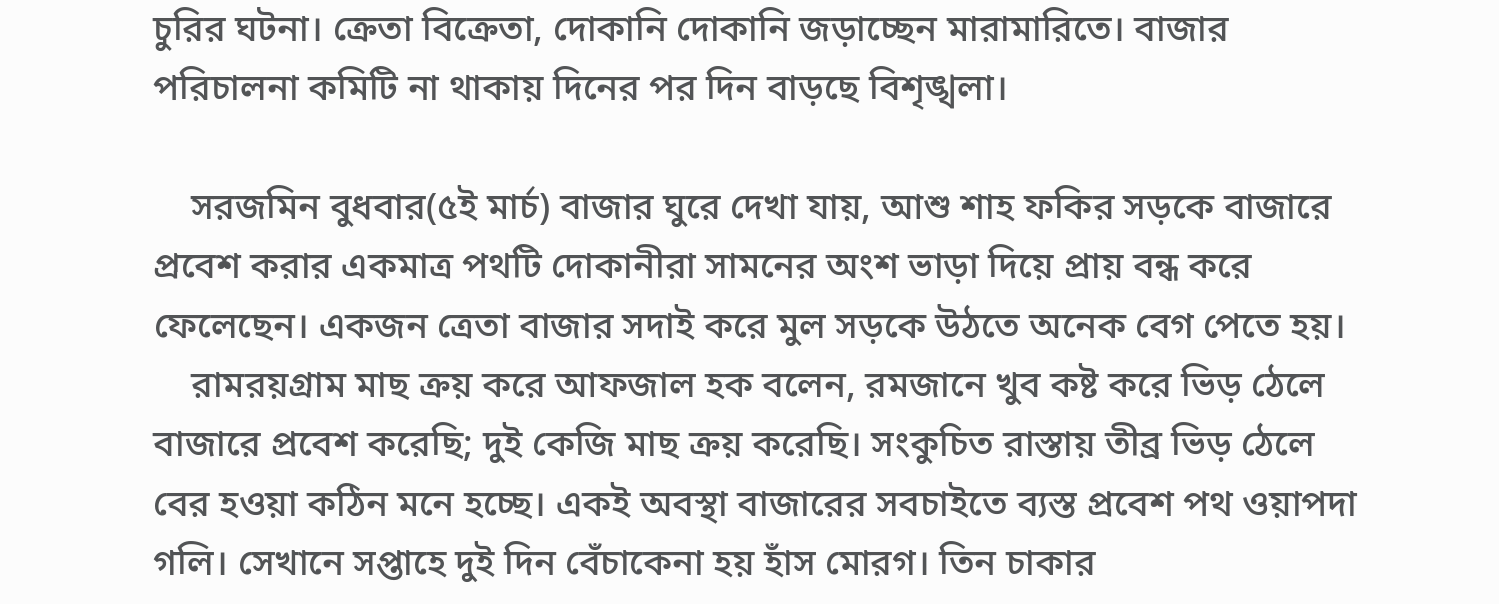চুরির ঘটনা। ক্রেতা বিক্রেতা, দোকানি দোকানি জড়াচ্ছেন মারামারিতে। বাজার পরিচালনা কমিটি না থাকায় দিনের পর দিন বাড়ছে বিশৃঙ্খলা।

    সরজমিন বুধবার(৫ই মার্চ) বাজার ঘুরে দেখা যায়, আশু শাহ ফকির সড়কে বাজারে প্রবেশ করার একমাত্র পথটি দোকানীরা সামনের অংশ ভাড়া দিয়ে প্রায় বন্ধ করে ফেলেছেন। একজন ত্রেতা বাজার সদাই করে মুল সড়কে উঠতে অনেক বেগ পেতে হয়।
    রামরয়গ্রাম মাছ ক্রয় করে আফজাল হক বলেন, রমজানে খুব কষ্ট করে ভিড় ঠেলে বাজারে প্রবেশ করেছি; দুই কেজি মাছ ক্রয় করেছি। সংকুচিত রাস্তায় তীব্র ভিড় ঠেলে বের হওয়া কঠিন মনে হচ্ছে। একই অবস্থা বাজারের সবচাইতে ব্যস্ত প্রবেশ পথ ওয়াপদা গলি। সেখানে সপ্তাহে দুই দিন বেঁচাকেনা হয় হাঁস মোরগ। তিন চাকার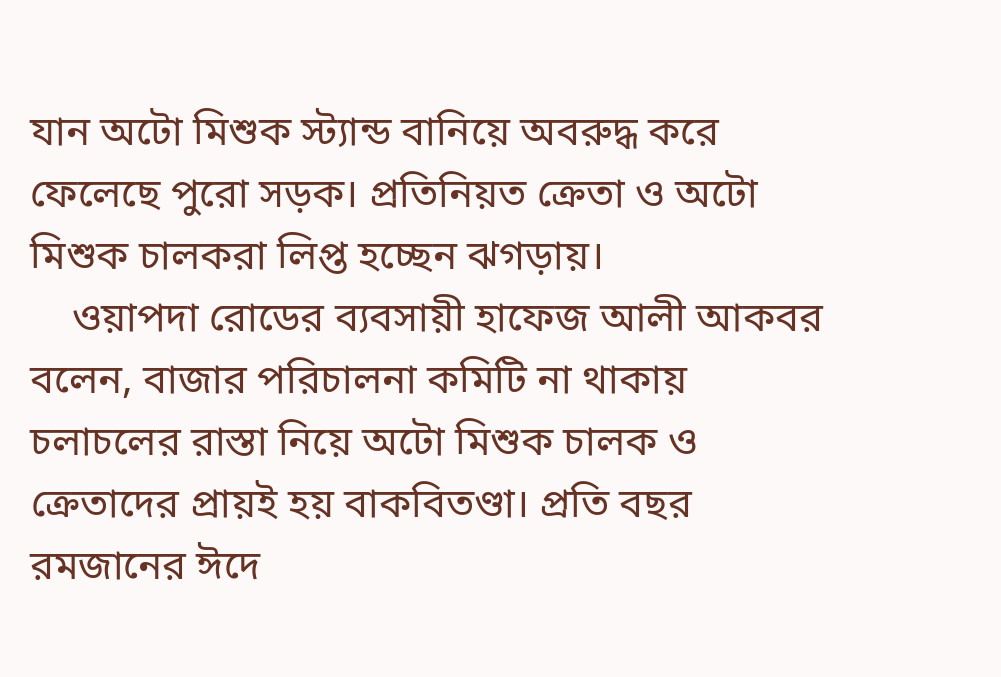যান অটো মিশুক স্ট্যান্ড বানিয়ে অবরুদ্ধ করে ফেলেছে পুরো সড়ক। প্রতিনিয়ত ক্রেতা ও অটো মিশুক চালকরা লিপ্ত হচ্ছেন ঝগড়ায়।
    ওয়াপদা রোডের ব্যবসায়ী হাফেজ আলী আকবর বলেন, বাজার পরিচালনা কমিটি না থাকায় চলাচলের রাস্তা নিয়ে অটো মিশুক চালক ও ক্রেতাদের প্রায়ই হয় বাকবিতণ্ডা। প্রতি বছর রমজানের ঈদে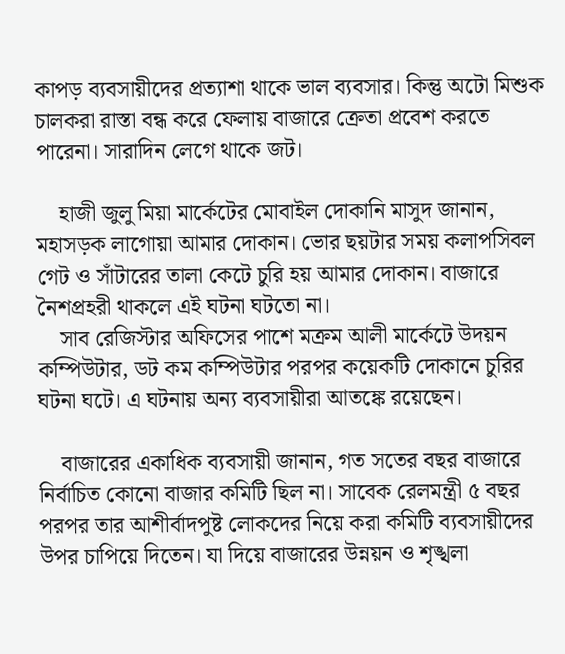কাপড় ব্যবসায়ীদের প্রত্যাশা থাকে ভাল ব্যবসার। কিন্তু অটো মিশুক চালকরা রাস্তা বন্ধ করে ফেলায় বাজারে ক্রেতা প্রবেশ করতে পারেনা। সারাদিন লেগে থাকে জট।

    হাজী জুলু মিয়া মার্কেটের মোবাইল দোকানি মাসুদ জানান, মহাসড়ক লাগোয়া আমার দোকান। ভোর ছয়টার সময় কলাপসিবল গেট ও সাঁটারের তালা কেটে চুরি হয় আমার দোকান। বাজারে নৈশপ্রহরী থাকলে এই ঘটনা ঘটতো না।
    সাব রেজিস্টার অফিসের পাশে মক্রম আলী মার্কেটে উদয়ন কম্পিউটার, ডট কম কম্পিউটার পরপর কয়েকটি দোকানে চুরির ঘটনা ঘটে। এ ঘটনায় অন্য ব্যবসায়ীরা আতঙ্কে রয়েছেন।

    বাজারের একাধিক ব্যবসায়ী জানান, গত সতের বছর বাজারে নির্বাচিত কোনো বাজার কমিটি ছিল না। সাবেক রেলমন্ত্রী ৫ বছর পরপর তার আশীর্বাদপুষ্ট লোকদের নিয়ে করা কমিটি ব্যবসায়ীদের উপর চাপিয়ে দিতেন। যা দিয়ে বাজারের উন্নয়ন ও শৃঙ্খলা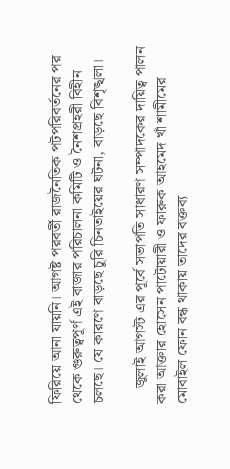ফিরিয়ে আনা যায়নি। আগষ্ট পরবর্তী রাজনৈতিক পটপরিবর্তনের পর থেকে গুরুত্বপূর্ণ এই বাজার পরিচালনা কমিটি ও নৈশপ্রহরী বিহীন চলছে। যে কারণে বাড়ছে চুরি চিনতাইয়ের ঘটনা, বাড়ছে বিশৃঙ্খলা।

    জুলাই আগস্ট এর পূর্বে সভাপতি সাধারণ সম্পাদকের দায়িত্ব পালন করা আক্তার হোসেন পাটোয়ারী ও ফারুক আহমেদ খাঁ শামীমের মোবাইল ফোন বন্ধ থাকায় তাদের বক্তব্য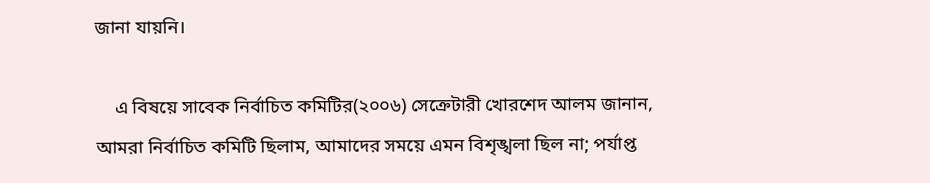জানা যায়নি।

    এ বিষয়ে সাবেক নির্বাচিত কমিটির(২০০৬) সেক্রেটারী খোরশেদ আলম জানান, আমরা নির্বাচিত কমিটি ছিলাম, আমাদের সময়ে এমন বিশৃঙ্খলা ছিল না; পর্যাপ্ত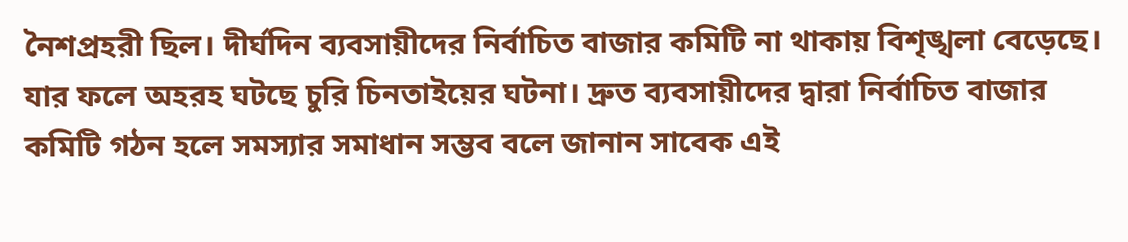নৈশপ্রহরী ছিল। দীর্ঘদিন ব্যবসায়ীদের নির্বাচিত বাজার কমিটি না থাকায় বিশৃঙ্খলা বেড়েছে। যার ফলে অহরহ ঘটছে চুরি চিনতাইয়ের ঘটনা। দ্রুত ব্যবসায়ীদের দ্বারা নির্বাচিত বাজার কমিটি গঠন হলে সমস্যার সমাধান সম্ভব বলে জানান সাবেক এই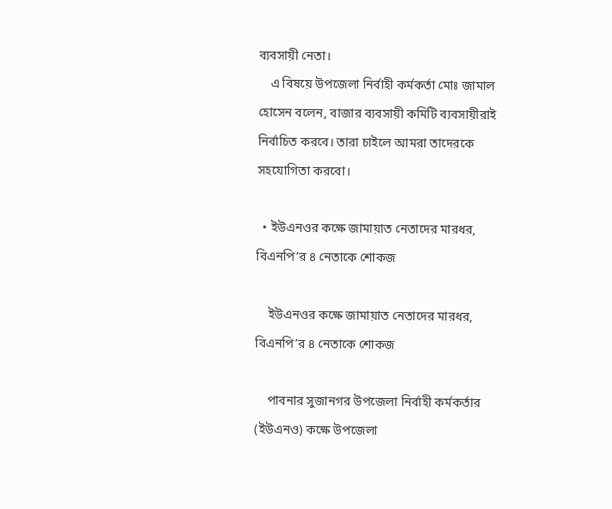ব্যবসায়ী নেতা।
    এ বিষয়ে উপজেলা নির্বাহী কর্মকর্তা মোঃ জামাল হোসেন বলেন, বাজার ব্যবসায়ী কমিটি ব্যবসায়ীরাই নির্বাচিত করবে। তারা চাইলে আমরা তাদেরকে সহযোগিতা করবো।

  • ইউএনওর কক্ষে জামায়াত নেতাদের মারধর, বিএনপি’র ৪ নেতাকে শোকজ

    ইউএনওর কক্ষে জামায়াত নেতাদের মারধর, বিএনপি’র ৪ নেতাকে শোকজ

    পাবনার সুজানগর উপজেলা নির্বাহী কর্মকর্তার (ইউএনও) কক্ষে উপজেলা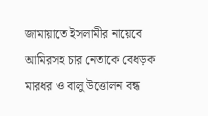জামায়াতে ইসলামীর নায়েবে আমিরসহ চার নেতাকে বেধড়ক মারধর ও বালু উত্তোলন বন্ধ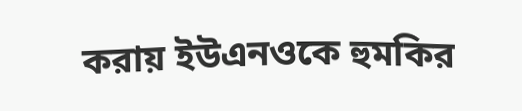করায় ইউএনওকে হুমকির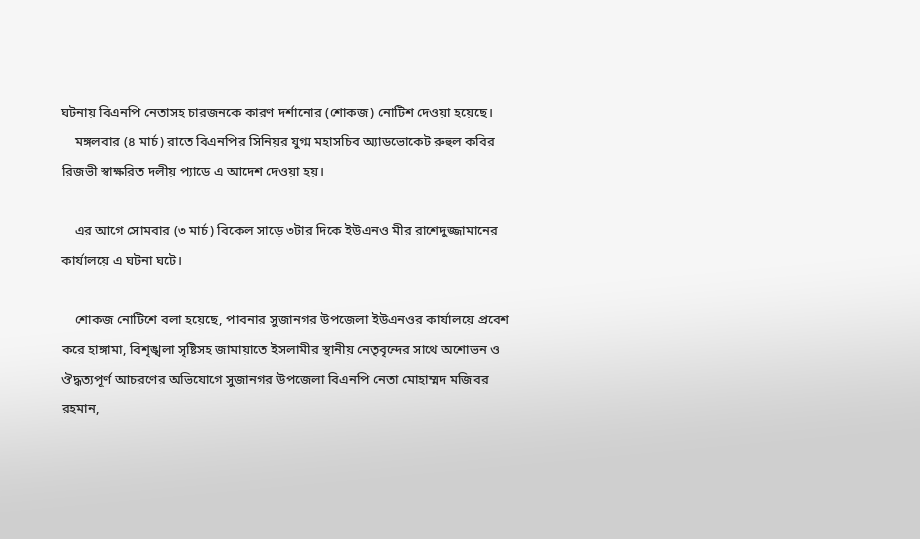ঘটনায় বিএনপি নেতাসহ চারজনকে কারণ দর্শানোর (শোকজ) নোটিশ দেওয়া হয়েছে।
    মঙ্গলবার (৪ মার্চ) রাতে বিএনপির সিনিয়র যুগ্ম মহাসচিব অ্যাডভোকেট রুহুল কবির রিজভী স্বাক্ষরিত দলীয় প্যাডে এ আদেশ দেওয়া হয়।

    এর আগে সোমবার (৩ মার্চ) বিকেল সাড়ে ৩টার দিকে ইউএনও মীর রাশেদুজ্জামানের কার্যালয়ে এ ঘটনা ঘটে।

    শোকজ নোটিশে বলা হয়েছে, পাবনার সুজানগর উপজেলা ইউএনওর কার্যালয়ে প্রবেশ করে হাঙ্গামা, বিশৃঙ্খলা সৃষ্টিসহ জামায়াতে ইসলামীর স্থানীয় নেতৃবৃন্দের সাথে অশোভন ও ঔদ্ধত্যপূর্ণ আচরণের অভিযোগে সুজানগর উপজেলা বিএনপি নেতা মোহাম্মদ মজিবর রহমান,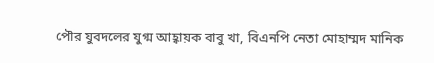পৌর যুবদলের যুগ্ম আহ্বায়ক বাবু খা, বিএনপি নেতা মোহাম্মদ মানিক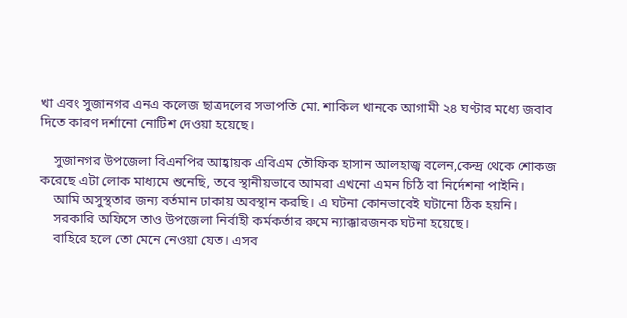খা এবং সুজানগর এনএ কলেজ ছাত্রদলের সভাপতি মো. শাকিল খানকে আগামী ২৪ ঘণ্টার মধ্যে জবাব দিতে কারণ দর্শানো নোটিশ দেওয়া হয়েছে।

    সুজানগর উপজেলা বিএনপির আহ্বায়ক এবিএম তৌফিক হাসান আলহাজ্ব বলেন,কেন্দ্র থেকে শোকজ করেছে এটা লোক মাধ্যমে শুনেছি, তবে স্থানীয়ভাবে আমরা এখনো এমন চিঠি বা নির্দেশনা পাইনি।
    আমি অসুস্থতার জন্য বর্তমান ঢাকায় অবস্থান করছি। এ ঘটনা কোনভাবেই ঘটানো ঠিক হয়নি।
    সরকারি অফিসে তাও উপজেলা নির্বাহী কর্মকর্তার রুমে ন্যাক্কারজনক ঘটনা হয়েছে।
    বাহিরে হলে তো মেনে নেওয়া যেত। এসব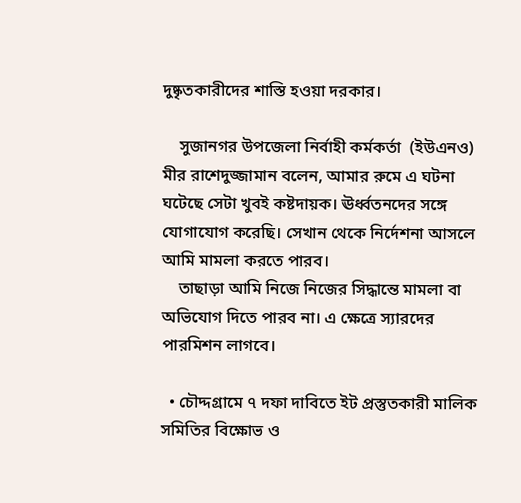দুষ্কৃতকারীদের শাস্তি হওয়া দরকার।

    সুজানগর উপজেলা নির্বাহী কর্মকর্তা  (ইউএনও) মীর রাশেদুজ্জামান বলেন, আমার রুমে এ ঘটনা ঘটেছে সেটা খুবই কষ্টদায়ক। ঊর্ধ্বতনদের সঙ্গে যোগাযোগ করেছি। সেখান থেকে নির্দেশনা আসলে আমি মামলা করতে পারব।
    তাছাড়া আমি নিজে নিজের সিদ্ধান্তে মামলা বা অভিযোগ দিতে পারব না। এ ক্ষেত্রে স্যারদের পারমিশন লাগবে।

  • চৌদ্দগ্রামে ৭ দফা দাবিতে ইট প্রস্তুতকারী মালিক সমিতির বিক্ষোভ ও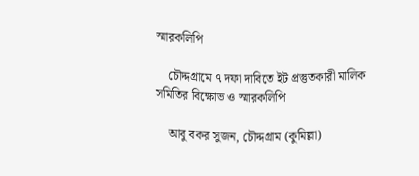স্মারকলিপি

    চৌদ্দগ্রামে ৭ দফা দাবিতে ইট প্রস্তুতকারী মালিক সমিতির বিক্ষোভ ও স্মারকলিপি

    আবু বকর সুজন, চৌদ্দগ্রাম (কুমিল্লা)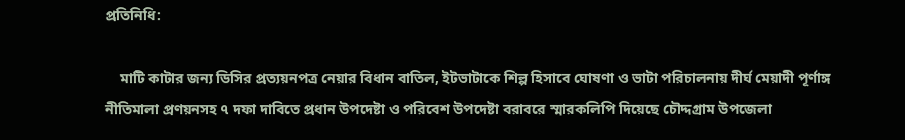প্রতিনিধি:

    মাটি কাটার জন্য ডিসির প্রত্যয়নপত্র নেয়ার বিধান বাতিল, ইটভাটাকে শিল্প হিসাবে ঘোষণা ও ভাটা পরিচালনায় দীর্ঘ মেয়াদী পূর্ণাঙ্গ নীতিমালা প্রণয়নসহ ৭ দফা দাবিতে প্রধান উপদেষ্টা ও পরিবেশ উপদেষ্টা বরাবরে স্মারকলিপি দিয়েছে চৌদ্দগ্রাম উপজেলা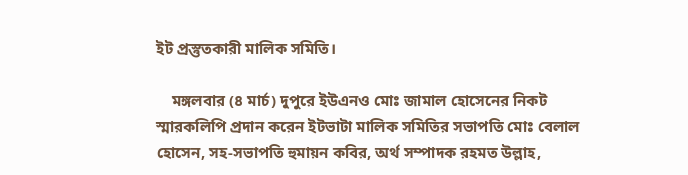ইট প্রস্তুতকারী মালিক সমিতি।

    মঙ্গলবার (৪ মার্চ) দুপুরে ইউএনও মোঃ জামাল হোসেনের নিকট স্মারকলিপি প্রদান করেন ইটভাটা মালিক সমিতির সভাপতি মোঃ বেলাল হোসেন, সহ-সভাপতি হুমায়ন কবির, অর্থ সম্পাদক রহমত উল্লাহ,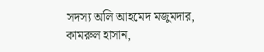সদস্য অলি আহমেদ মজুমদার, কামরুল হাসান,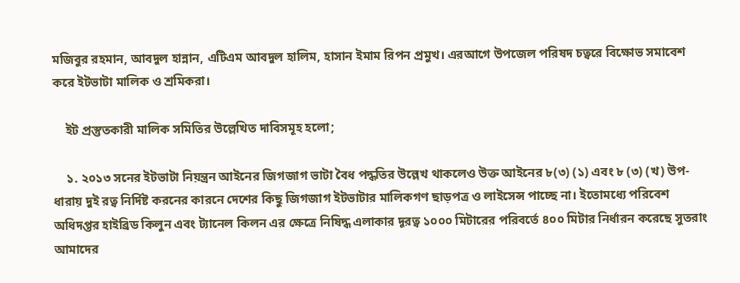মজিবুর রহমান, আবদুল হান্নান, এটিএম আবদুল হালিম, হাসান ইমাম রিপন প্রমুখ। এরআগে উপজেল পরিষদ চত্বরে বিক্ষোভ সমাবেশ করে ইটভাটা মালিক ও শ্রমিকরা।

    ইট প্রস্তুতকারী মালিক সমিতির উল্লেখিত দাবিসমূহ হলো;

    ১. ২০১৩ সনের ইটভাটা নিয়ন্ত্রন আইনের জিগজাগ ভাটা বৈধ পদ্ধতির উল্লেখ থাকলেও উক্ত আইনের ৮(৩) (১) এবং ৮ (৩) (খ) উপ-ধারায় দুই রত্ব নির্দিষ্ট করনের কারনে দেশের কিছু জিগজাগ ইটভাটার মালিকগণ ছাড়পত্র ও লাইসেন্স পাচ্ছে না। ইতোমধ্যে পরিবেশ অধিদপ্তর হাইব্রিড কিলুন এবং ট্যানেল কিলন এর ক্ষেত্রে নিষিদ্ধ এলাকার দূরত্ব ১০০০ মিটারের পরিবর্তে ৪০০ মিটার নির্ধারন করেছে সুতরাং আমাদের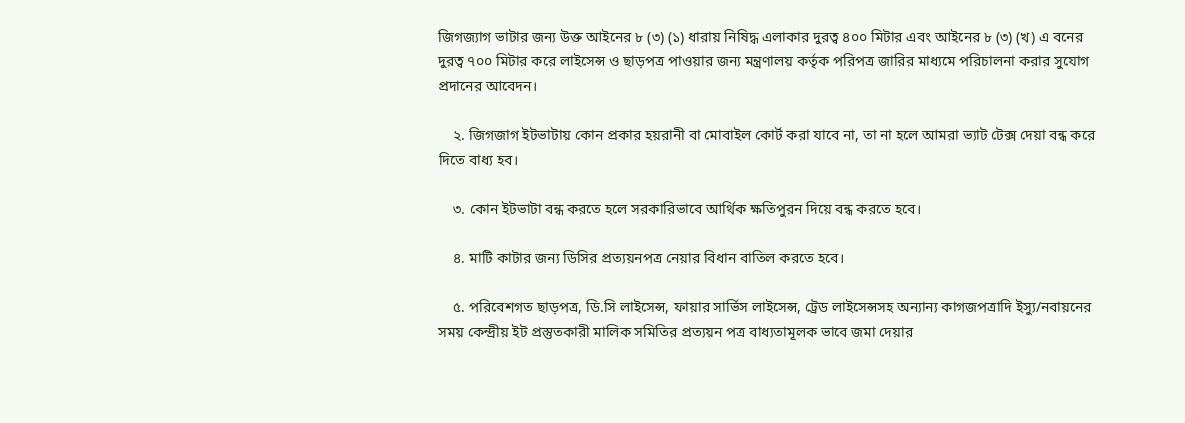জিগজ্যাগ ভাটার জন্য উক্ত আইনের ৮ (৩) (১) ধারায় নিষিদ্ধ এলাকার দুরত্ব ৪০০ মিটার এবং আইনের ৮ (৩) (খ) এ বনের দুরত্ব ৭০০ মিটার করে লাইসেন্স ও ছাড়পত্র পাওয়ার জন্য মন্ত্রণালয় কর্তৃক পরিপত্র জারির মাধ্যমে পরিচালনা করার সুযোগ প্রদানের আবেদন।

    ২. জিগজাগ ইটভাটায় কোন প্রকার হয়রানী বা মোবাইল কোর্ট করা যাবে না, তা না হলে আমরা ভ্যাট টেক্স দেয়া বন্ধ করে দিতে বাধ্য হব।

    ৩. কোন ইটভাটা বন্ধ করতে হলে সরকারিভাবে আর্থিক ক্ষতিপুরন দিয়ে বন্ধ করতে হবে।

    ৪. মাটি কাটার জন্য ডিসির প্রত্যয়নপত্র নেয়ার বিধান বাতিল করতে হবে।

    ৫. পরিবেশগত ছাড়পত্র, ডি.সি লাইসেন্স, ফায়ার সার্ভিস লাইসেন্স, ট্রেড লাইসেন্সসহ অন্যান্য কাগজপত্রাদি ইস্যু/নবায়নের সময় কেন্দ্রীয় ইট প্রস্তুতকারী মালিক সমিতির প্রত্যয়ন পত্র বাধ্যতামূলক ভাবে জমা দেয়ার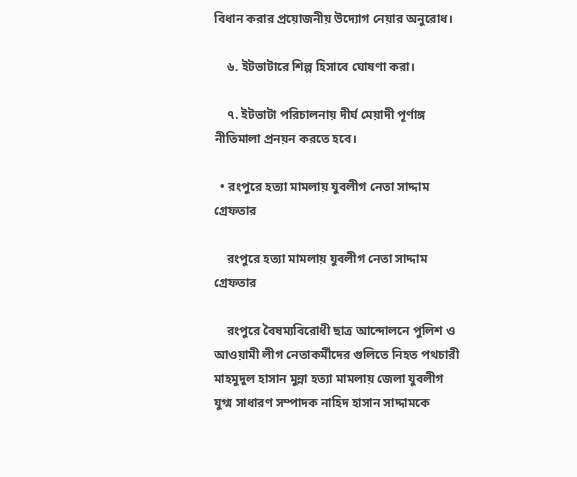বিধান করার প্রয়োজনীয় উদ্যোগ নেয়ার অনুরোধ।

    ৬. ইটভাটারে শিল্প হিসাবে ঘোষণা করা।

    ৭. ইটভাটা পরিচালনায় দীর্ঘ মেয়াদী পূর্ণাঙ্গ নীতিমালা প্রনয়ন করতে হবে।

  • রংপুরে হত্যা মামলায় যুবলীগ নেতা সাদ্দাম গ্রেফতার

    রংপুরে হত্যা মামলায় যুবলীগ নেতা সাদ্দাম গ্রেফতার

    রংপুরে বৈষম্যবিরোধী ছাত্র আন্দোলনে পুলিশ ও আওয়ামী লীগ নেতাকর্মীদের গুলিতে নিহত পথচারী মাহমুদুল হাসান মুন্না হত্যা মামলায় জেলা যুবলীগ যুগ্ম সাধারণ সম্পাদক নাহিদ হাসান সাদ্দামকে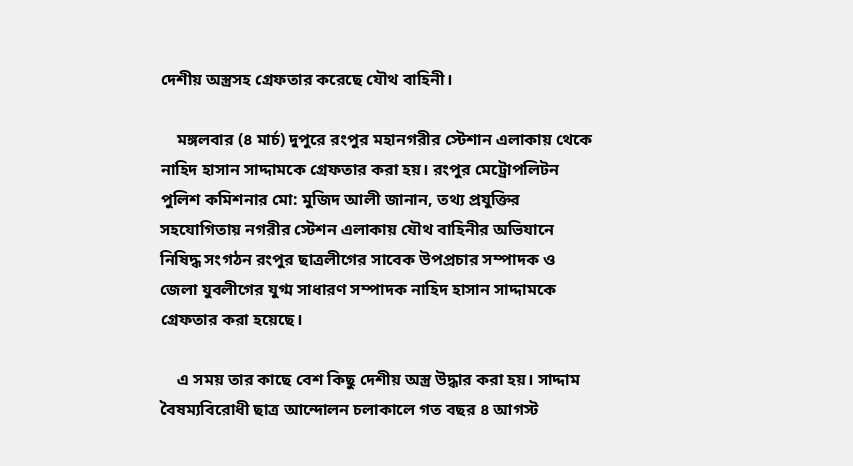দেশীয় অস্ত্রসহ গ্রেফতার করেছে যৌথ বাহিনী।

    মঙ্গলবার (৪ মার্চ) দুপুরে রংপুর মহানগরীর স্টেশান এলাকায় থেকে নাহিদ হাসান সাদ্দামকে গ্রেফতার করা হয়। রংপুর মেট্রোপলিটন পুলিশ কমিশনার মো: মুজিদ আলী জানান, তথ্য প্রযুক্তির সহযোগিতায় নগরীর স্টেশন এলাকায় যৌথ বাহিনীর অভিযানে নিষিদ্ধ সংগঠন রংপুর ছাত্রলীগের সাবেক উপপ্রচার সম্পাদক ও জেলা যুবলীগের যুগ্ম সাধারণ সম্পাদক নাহিদ হাসান সাদ্দামকে গ্রেফতার করা হয়েছে।

    এ সময় তার কাছে বেশ কিছু দেশীয় অস্ত্র উদ্ধার করা হয়। সাদ্দাম বৈষম্যবিরোধী ছাত্র আন্দোলন চলাকালে গত বছর ৪ আগস্ট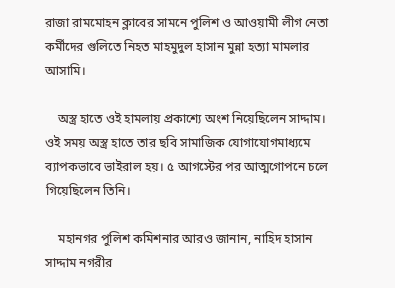রাজা রামমোহন ক্লাবের সামনে পুলিশ ও আওয়ামী লীগ নেতা কর্মীদের গুলিতে নিহত মাহমুদুল হাসান মুন্না হত্যা মামলার আসামি।

    অস্ত্র হাতে ওই হামলায় প্রকাশ্যে অংশ নিয়েছিলেন সাদ্দাম। ওই সময় অস্ত্র হাতে তার ছবি সামাজিক যোগাযোগমাধ্যমে ব্যাপকভাবে ভাইরাল হয়। ৫ আগস্টের পর আত্মগোপনে চলে গিয়েছিলেন তিনি।

    মহানগর পুলিশ কমিশনার আরও জানান, নাহিদ হাসান সাদ্দাম নগরীর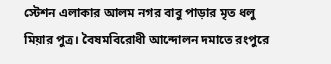স্টেশন এলাকার আলম নগর বাবু পাড়ার মৃত ধলু মিয়ার পুত্র। বৈষমবিরোধী আন্দোলন দমাতে রংপুরে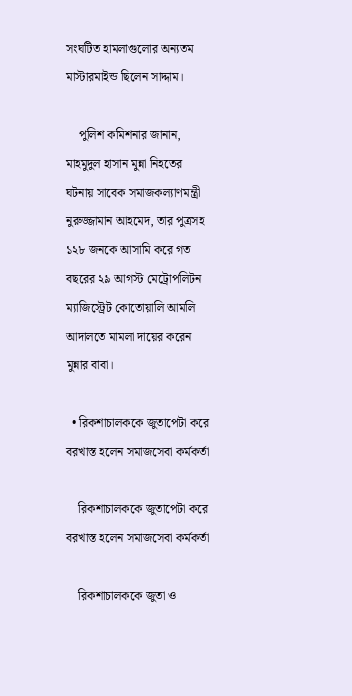সংঘটিত হামলাগুলোর অন্যতম মাস্টারমাইন্ড ছিলেন সাদ্দাম।

    পুলিশ কমিশনার জানান, মাহমুদুল হাসান মুন্না নিহতের ঘটনায় সাবেক সমাজকল্যাণমন্ত্রী নুরুজ্জামান আহমেদ, তার পুত্রসহ ১২৮ জনকে আসামি করে গত বছরের ২৯ আগস্ট মেট্রোপলিটন ম্যাজিস্ট্রেট কোতোয়ালি আমলি আদালতে মামলা দায়ের করেন মুন্নার বাবা।

  • রিকশাচালককে জুতাপেটা করে বরখাস্ত হলেন সমাজসেবা কর্মকর্তা

    রিকশাচালককে জুতাপেটা করে বরখাস্ত হলেন সমাজসেবা কর্মকর্তা

    রিকশাচালককে জুতা ও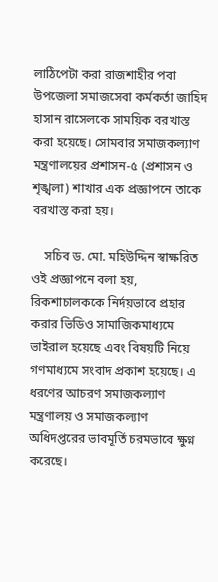লাঠিপেটা করা রাজশাহীর পবা উপজেলা সমাজসেবা কর্মকর্তা জাহিদ হাসান রাসেলকে সাময়িক বরখাস্ত করা হয়েছে। সোমবার সমাজকল্যাণ মন্ত্রণালয়ের প্রশাসন-৫ (প্রশাসন ও শৃঙ্খলা) শাখার এক প্রজ্ঞাপনে তাকে বরখাস্ত করা হয়।

    সচিব ড. মো. মহিউদ্দিন স্বাক্ষরিত ওই প্রজ্ঞাপনে বলা হয়, রিকশাচালককে নির্দয়ভাবে প্রহার করার ভিডিও সামাজিকমাধ্যমে ভাইরাল হয়েছে এবং বিষয়টি নিয়ে গণমাধ্যমে সংবাদ প্রকাশ হয়েছে। এ ধরণের আচরণ সমাজকল্যাণ মন্ত্রণালয় ও সমাজকল্যাণ অধিদপ্তরের ভাবমূর্তি চরমভাবে ক্ষুণ্ন করেছে।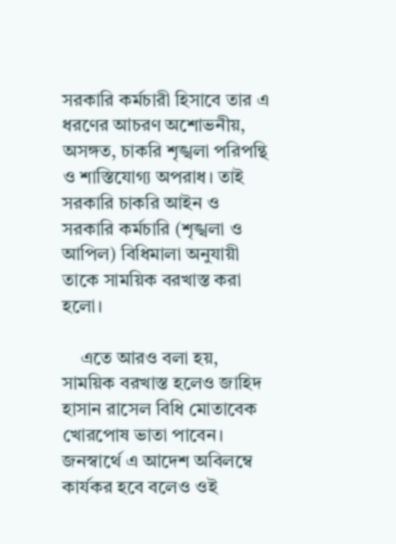সরকারি কর্মচারী হিসাবে তার এ ধরণের আচরণ অশোভনীয়, অসঙ্গত, চাকরি শৃঙ্খলা পরিপন্থি ও শাস্তিযোগ্য অপরাধ। তাই সরকারি চাকরি আইন ও সরকারি কর্মচারি (শৃঙ্খলা ও আপিল) বিধিমালা অনুযায়ী তাকে সাময়িক বরখাস্ত করা হলো।

    এতে আরও বলা হয়, সাময়িক বরখাস্ত হলেও জাহিদ হাসান রাসেল বিধি মোতাবেক খোরপোষ ভাতা পাবেন। জনস্বার্থে এ আদেশ অবিলম্বে কার্যকর হবে বলেও ওই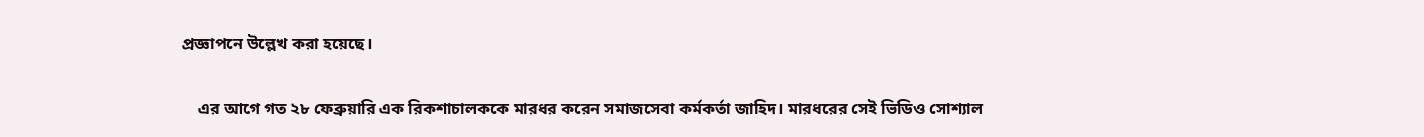প্রজ্ঞাপনে উল্লেখ করা হয়েছে।

    এর আগে গত ২৮ ফেব্রুয়ারি এক রিকশাচালককে মারধর করেন সমাজসেবা কর্মকর্তা জাহিদ। মারধরের সেই ভিডিও সোশ্যাল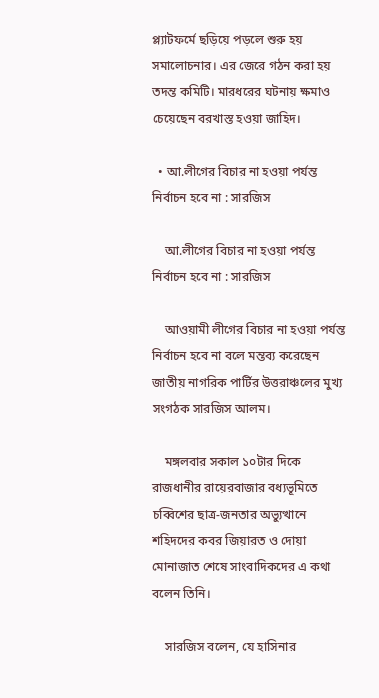প্ল্যাটফর্মে ছড়িয়ে পড়লে শুরু হয় সমালোচনার। এর জেরে গঠন করা হয় তদন্ত কমিটি। মারধরের ঘটনায় ক্ষমাও চেয়েছেন বরখাস্ত হওয়া জাহিদ।

  • আ.লীগের বিচার না হওয়া পর্যন্ত নির্বাচন হবে না : সারজিস

    আ.লীগের বিচার না হওয়া পর্যন্ত নির্বাচন হবে না : সারজিস

    আওয়ামী লীগের বিচার না হওয়া পর্যন্ত নির্বাচন হবে না বলে মন্তব্য করেছেন জাতীয় নাগরিক পার্টির উত্তরাঞ্চলের মুখ্য সংগঠক সারজিস আলম।

    মঙ্গলবার সকাল ১০টার দিকে রাজধানীর রায়েরবাজার বধ্যভূমিতে চব্বিশের ছাত্র-জনতার অভ্যুত্থানে শহিদদের কবর জিয়ারত ও দোয়া মোনাজাত শেষে সাংবাদিকদের এ কথা বলেন তিনি।

    সারজিস বলেন, যে হাসিনার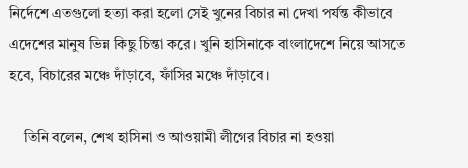নির্দেশে এতগুলো হত্যা করা হলো সেই খুনের বিচার না দেখা পর্যন্ত কীভাবে এদেশের মানুষ ভিন্ন কিছু চিন্তা করে। খুনি হাসিনাকে বাংলাদেশে নিয়ে আসতে হবে, বিচারের মঞ্চে দাঁড়াবে, ফাঁসির মঞ্চে দাঁড়াবে।

    তিনি বলেন, শেখ হাসিনা ও আওয়ামী লীগের বিচার না হওয়া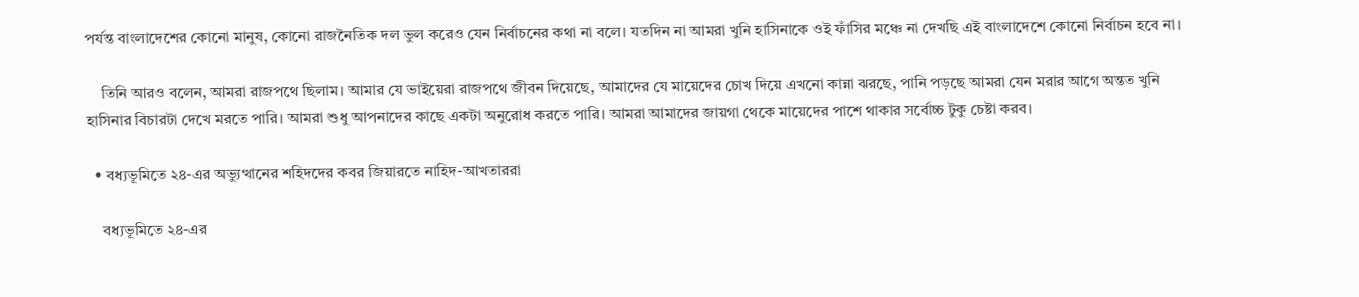পর্যন্ত বাংলাদেশের কোনো মানুষ, কোনো রাজনৈতিক দল ভুল করেও যেন নির্বাচনের কথা না বলে। যতদিন না আমরা খুনি হাসিনাকে ওই ফাঁসির মঞ্চে না দেখছি এই বাংলাদেশে কোনো নির্বাচন হবে না।

    তিনি আরও বলেন, আমরা রাজপথে ছিলাম। আমার যে ভাইয়েরা রাজপথে জীবন দিয়েছে, আমাদের যে মায়েদের চোখ দিয়ে এখনো কান্না ঝরছে, পানি পড়ছে আমরা যেন মরার আগে অন্তত খুনি হাসিনার বিচারটা দেখে মরতে পারি। আমরা শুধু আপনাদের কাছে একটা অনুরোধ করতে পারি। আমরা আমাদের জায়গা থেকে মায়েদের পাশে থাকার সর্বোচ্চ টুকু চেষ্টা করব।

  • বধ্যভূমিতে ২৪-এর অভ্যুত্থানের শহিদদের কবর জিয়ারতে নাহিদ-আখতাররা

    বধ্যভূমিতে ২৪-এর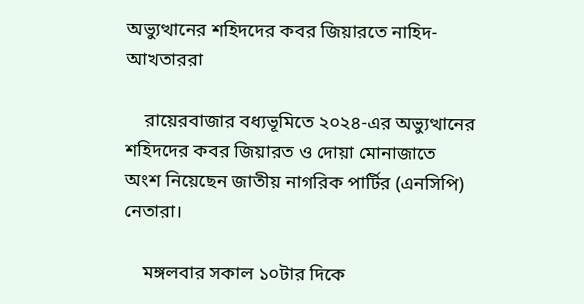অভ্যুত্থানের শহিদদের কবর জিয়ারতে নাহিদ-আখতাররা

    রায়েরবাজার বধ্যভূমিতে ২০২৪-এর অভ্যুত্থানের শহিদদের কবর জিয়ারত ও দোয়া মোনাজাতে অংশ নিয়েছেন জাতীয় নাগরিক পার্টির (এনসিপি) নেতারা।

    মঙ্গলবার সকাল ১০টার দিকে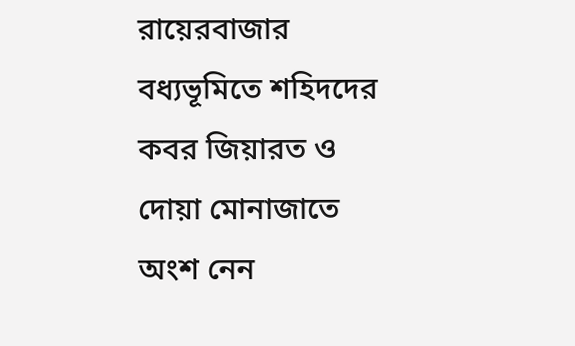রায়েরবাজার বধ্যভূমিতে শহিদদের কবর জিয়ারত ও দোয়া মোনাজাতে অংশ নেন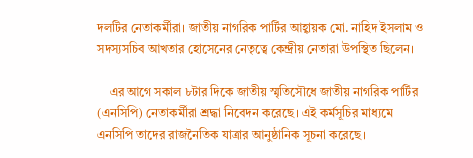দলটির নেতাকর্মীরা। জাতীয় নাগরিক পার্টির আহ্বায়ক মো. নাহিদ ইসলাম ও সদস্যসচিব আখতার হোসেনের নেতৃত্বে কেন্দ্রীয় নেতারা উপস্থিত ছিলেন।

    এর আগে সকাল ৮টার দিকে জাতীয় স্মৃতিসৌধে জাতীয় নাগরিক পার্টির (এনসিপি) নেতাকর্মীরা শ্রদ্ধা নিবেদন করেছে। এই কর্মসূচির মাধ্যমে এনসিপি তাদের রাজনৈতিক যাত্রার আনুষ্ঠানিক সূচনা করেছে।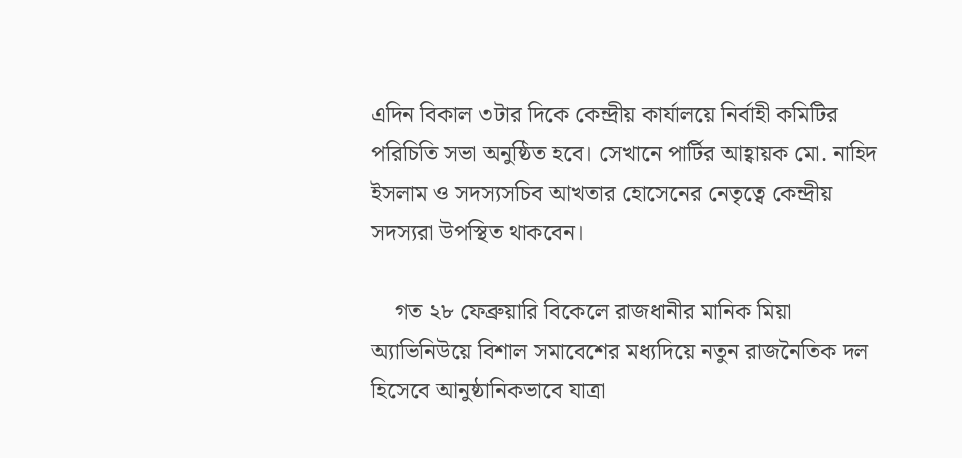এদিন বিকাল ৩টার দিকে কেন্দ্রীয় কার্যালয়ে নির্বাহী কমিটির পরিচিতি সভা অনুষ্ঠিত হবে। সেখানে পার্টির আহ্বায়ক মো. নাহিদ ইসলাম ও সদস্যসচিব আখতার হোসেনের নেতৃত্বে কেন্দ্রীয় সদস্যরা উপস্থিত থাকবেন।

    গত ২৮ ফেব্রুয়ারি বিকেলে রাজধানীর মানিক মিয়া অ্যাভিনিউয়ে বিশাল সমাবেশের মধ্যদিয়ে নতুন রাজনৈতিক দল হিসেবে আনুষ্ঠানিকভাবে যাত্রা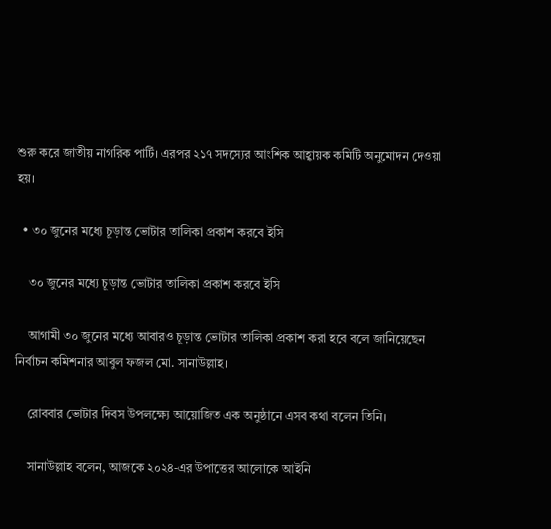শুরু করে জাতীয় নাগরিক পার্টি। এরপর ২১৭ সদস্যের আংশিক আহ্বায়ক কমিটি অনুমোদন দেওয়া হয়।

  • ৩০ জুনের মধ্যে চূড়ান্ত ভোটার তালিকা প্রকাশ করবে ইসি

    ৩০ জুনের মধ্যে চূড়ান্ত ভোটার তালিকা প্রকাশ করবে ইসি

    আগামী ৩০ জুনের মধ্যে আবারও চূড়ান্ত ভোটার তালিকা প্রকাশ করা হবে বলে জানিয়েছেন নির্বাচন কমিশনার আবুল ফজল মো. সানাউল্লাহ।

    রোববার ভোটার দিবস উপলক্ষ্যে আয়োজিত এক অনুষ্ঠানে এসব কথা বলেন তিনি।

    সানাউল্লাহ বলেন, আজকে ২০২৪-এর উপাত্তের আলোকে আইনি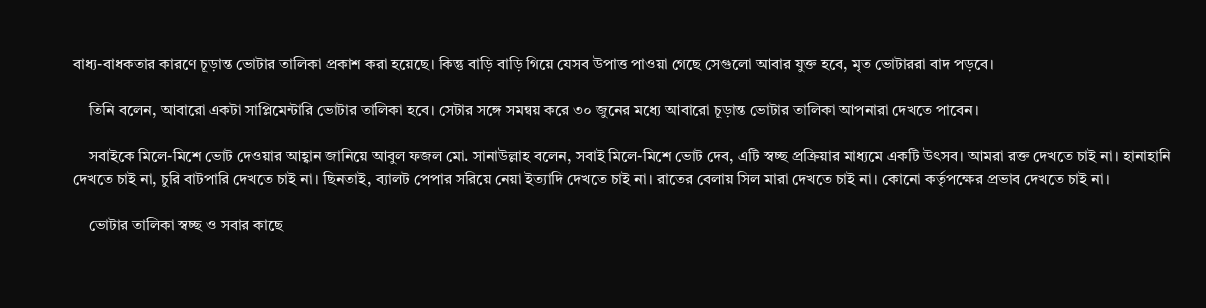বাধ্য-বাধকতার কারণে চূড়ান্ত ভোটার তালিকা প্রকাশ করা হয়েছে। কিন্তু বাড়ি বাড়ি গিয়ে যেসব উপাত্ত পাওয়া গেছে সেগুলো আবার যুক্ত হবে, মৃত ভোটাররা বাদ পড়বে।

    তিনি বলেন, আবারো একটা সাপ্লিমেন্টারি ভোটার তালিকা হবে। সেটার সঙ্গে সমন্বয় করে ৩০ জুনের মধ্যে আবারো চূড়ান্ত ভোটার তালিকা আপনারা দেখতে পাবেন।

    সবাইকে মিলে-মিশে ভোট দেওয়ার আহ্বান জানিয়ে আবুল ফজল মো. সানাউল্লাহ বলেন, সবাই মিলে-মিশে ভোট দেব, এটি স্বচ্ছ প্রক্রিয়ার মাধ্যমে একটি উৎসব। আমরা রক্ত দেখতে চাই না। হানাহানি দেখতে চাই না, চুরি বাটপারি দেখতে চাই না। ছিনতাই, ব্যালট পেপার সরিয়ে নেয়া ইত্যাদি দেখতে চাই না। রাতের বেলায় সিল মারা দেখতে চাই না। কোনো কর্তৃপক্ষের প্রভাব দেখতে চাই না।

    ভোটার তালিকা স্বচ্ছ ও সবার কাছে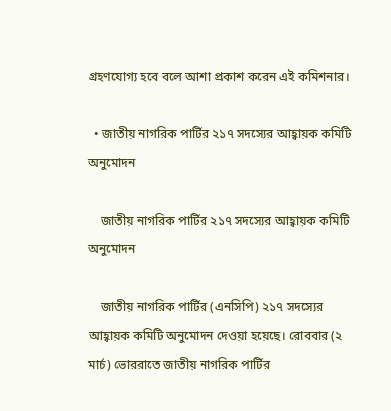গ্রহণযোগ্য হবে বলে আশা প্রকাশ করেন এই কমিশনার।

  • জাতীয় নাগরিক পার্টির ২১৭ সদস্যের আহ্বায়ক কমিটি অনুমোদন

    জাতীয় নাগরিক পার্টির ২১৭ সদস্যের আহ্বায়ক কমিটি অনুমোদন

    জাতীয় নাগরিক পার্টির (এনসিপি) ২১৭ সদস্যের আহ্বায়ক কমিটি অনুমোদন দেওয়া হয়েছে। রোববার (২ মার্চ) ভোররাতে জাতীয় নাগরিক পার্টির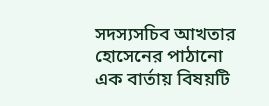সদস্যসচিব আখতার হোসেনের পাঠানো এক বার্তায় বিষয়টি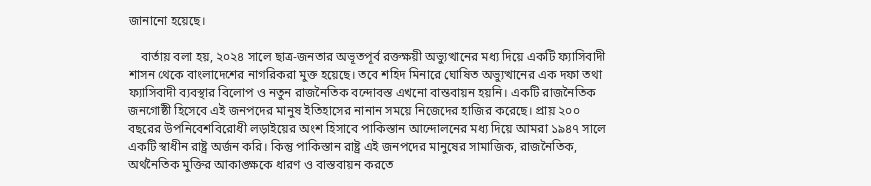জানানো হয়েছে।

    বার্তায় বলা হয়, ২০২৪ সালে ছাত্র-জনতার অভূতপূর্ব রক্তক্ষয়ী অভ্যুত্থানের মধ্য দিয়ে একটি ফ্যাসিবাদী শাসন থেকে বাংলাদেশের নাগরিকরা মুক্ত হয়েছে। তবে শহিদ মিনারে ঘোষিত অভ্যুত্থানের এক দফা তথা ফ্যাসিবাদী ব্যবস্থার বিলোপ ও নতুন রাজনৈতিক বন্দোবস্ত এখনো বাস্তবায়ন হয়নি। একটি রাজনৈতিক জনগোষ্ঠী হিসেবে এই জনপদের মানুষ ইতিহাসের নানান সময়ে নিজেদের হাজির করেছে। প্রায় ২০০ বছরের উপনিবেশবিরোধী লড়াইয়ের অংশ হিসাবে পাকিস্তান আন্দোলনের মধ্য দিয়ে আমরা ১৯৪৭ সালে একটি স্বাধীন রাষ্ট্র অর্জন করি। কিন্তু পাকিস্তান রাষ্ট্র এই জনপদের মানুষের সামাজিক, রাজনৈতিক, অর্থনৈতিক মুক্তির আকাঙ্ক্ষকে ধারণ ও বাস্তবায়ন করতে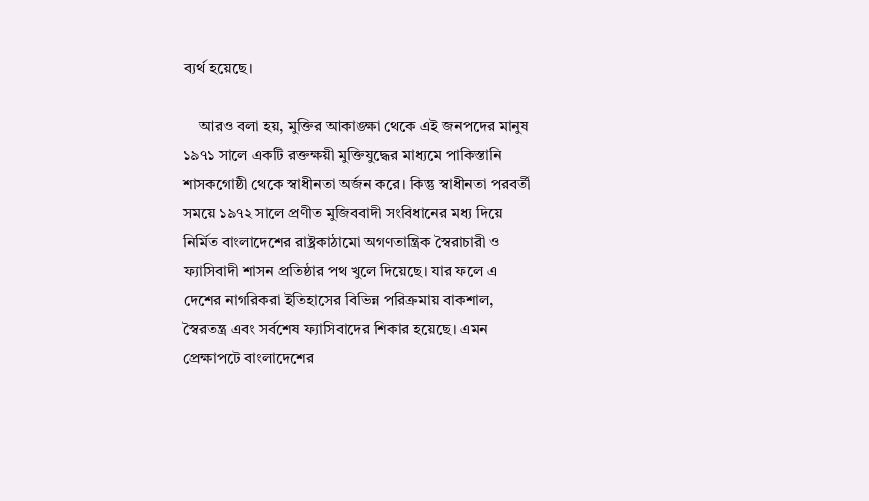ব্যর্থ হয়েছে।

    আরও বলা হয়, মুক্তির আকাঙ্ক্ষা থেকে এই জনপদের মানুষ ১৯৭১ সালে একটি রক্তক্ষয়ী মুক্তিযুদ্ধের মাধ্যমে পাকিস্তানি শাসকগোষ্ঠী থেকে স্বাধীনতা অর্জন করে। কিন্তু স্বাধীনতা পরবর্তী সময়ে ১৯৭২ সালে প্রণীত মুজিববাদী সংবিধানের মধ্য দিয়ে নির্মিত বাংলাদেশের রাষ্ট্রকাঠামো অগণতান্ত্রিক স্বৈরাচারী ও ফ্যাসিবাদী শাসন প্রতিষ্ঠার পথ খুলে দিয়েছে। যার ফলে এ দেশের নাগরিকরা ইতিহাসের বিভিন্ন পরিক্রমায় বাকশাল, স্বৈরতন্ত্র এবং সর্বশেষ ফ্যাসিবাদের শিকার হয়েছে। এমন প্রেক্ষাপটে বাংলাদেশের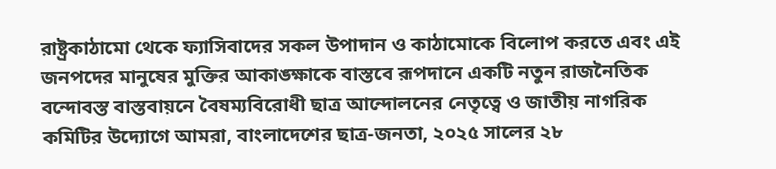রাষ্ট্রকাঠামো থেকে ফ্যাসিবাদের সকল উপাদান ও কাঠামোকে বিলোপ করতে এবং এই জনপদের মানুষের মুক্তির আকাঙ্ক্ষাকে বাস্তবে রূপদানে একটি নতুন রাজনৈতিক বন্দোবস্ত বাস্তবায়নে বৈষম্যবিরোধী ছাত্র আন্দোলনের নেতৃত্বে ও জাতীয় নাগরিক কমিটির উদ্যোগে আমরা, বাংলাদেশের ছাত্র-জনতা, ২০২৫ সালের ২৮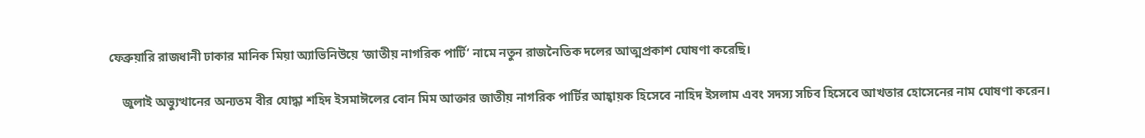ফেব্রুয়ারি রাজধানী ঢাকার মানিক মিয়া অ্যাভিনিউয়ে ‘জাতীয় নাগরিক পার্টি’ নামে নতুন রাজনৈতিক দলের আত্মপ্রকাশ ঘোষণা করেছি।

    জুলাই অভ্যুত্থানের অন্যতম বীর যোদ্ধা শহিদ ইসমাঈলের বোন মিম আক্তার জাতীয় নাগরিক পার্টির আহ্বায়ক হিসেবে নাহিদ ইসলাম এবং সদস্য সচিব হিসেবে আখতার হোসেনের নাম ঘোষণা করেন।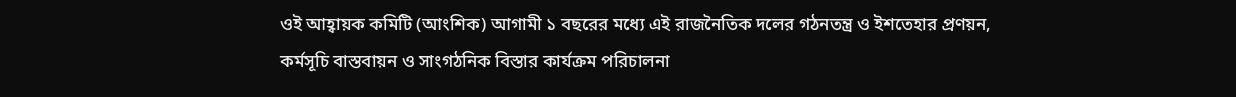ওই আহ্বায়ক কমিটি (আংশিক) আগামী ১ বছরের মধ্যে এই রাজনৈতিক দলের গঠনতন্ত্র ও ইশতেহার প্রণয়ন, কর্মসূচি বাস্তবায়ন ও সাংগঠনিক বিস্তার কার্যক্রম পরিচালনা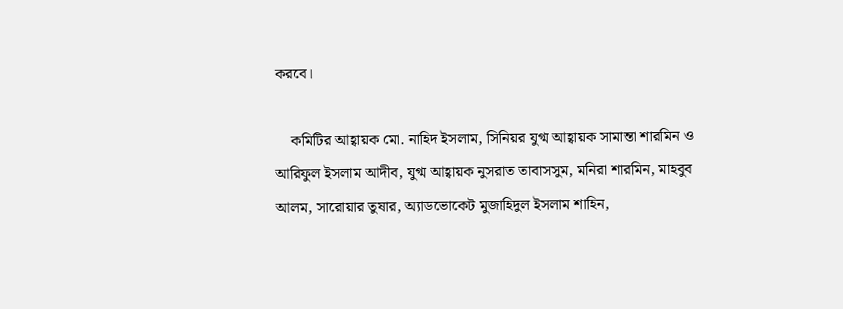করবে।

    কমিটির আহ্বায়ক মো. নাহিদ ইসলাম, সিনিয়র যুগ্ম আহ্বায়ক সামান্তা শারমিন ও আরিফুল ইসলাম আদীব, যুগ্ম আহ্বায়ক নুসরাত তাবাসসুম, মনিরা শারমিন, মাহবুব আলম, সারোয়ার তুষার, অ্যাডভোকেট মুজাহিদুল ইসলাম শাহিন,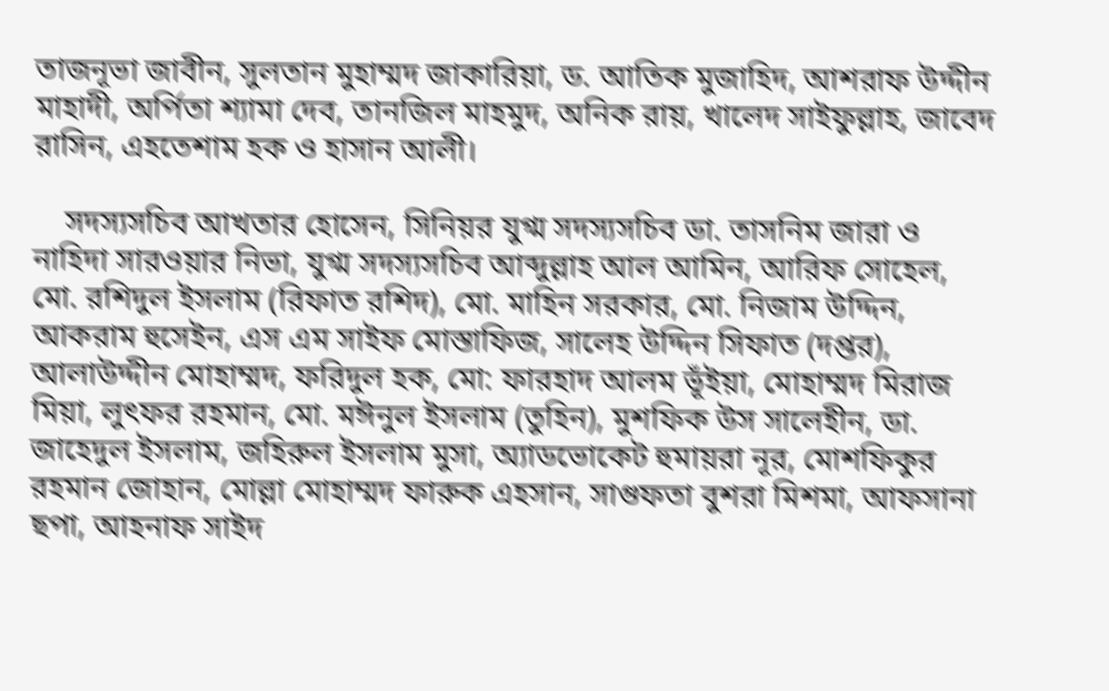তাজনূভা জাবীন, সুলতান মুহাম্মদ জাকারিয়া, ড. আতিক মুজাহিদ, আশরাফ উদ্দীন মাহাদী, অর্পিতা শ্যামা দেব, তানজিল মাহমুদ, অনিক রায়, খালেদ সাইফুল্লাহ, জাবেদ রাসিন, এহতেশাম হক ও হাসান আলী।

    সদস্যসচিব আখতার হোসেন, সিনিয়র যুগ্ম সদস্যসচিব ডা. তাসনিম জারা ও নাহিদা সারওয়ার নিভা, যুগ্ম সদস্যসচিব আব্দুল্লাহ আল আমিন, আরিফ সোহেল, মো. রশিদুল ইসলাম (রিফাত রশিদ), মো. মাহিন সরকার, মো. নিজাম উদ্দিন, আকরাম হুসেইন, এস এম সাইফ মোস্তাফিজ, সালেহ উদ্দিন সিফাত (দপ্তর), আলাউদ্দীন মোহাম্মদ, ফরিদুল হক, মো: ফারহাদ আলম ভূঁইয়া, মোহাম্মদ মিরাজ মিয়া, লুৎফর রহমান, মো. মঈনুল ইসলাম (তুহিন), মুশফিক উস সালেহীন, ডা. জাহেদুল ইসলাম, জহিরুল ইসলাম মুসা, অ্যাডভোকেট হুমায়রা নূর, মোশফিকুর রহমান জোহান, মোল্লা মোহাম্মদ ফারুক এহসান, সাগুফতা বুশরা মিশমা, আফসানা ছপা, আহনাফ সাইদ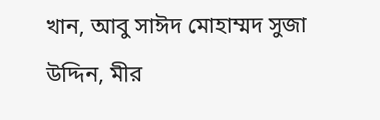খান, আবু সাঈদ মোহাম্মদ সুজা উদ্দিন, মীর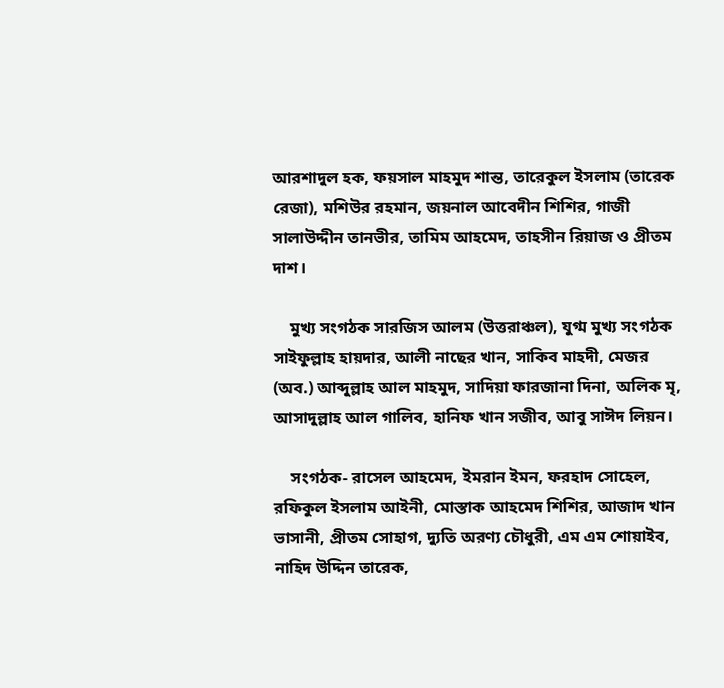আরশাদুল হক, ফয়সাল মাহমুদ শান্ত, তারেকুল ইসলাম (তারেক রেজা), মশিউর রহমান, জয়নাল আবেদীন শিশির, গাজী সালাউদ্দীন তানভীর, তামিম আহমেদ, তাহসীন রিয়াজ ও প্রীতম দাশ।

    মুখ্য সংগঠক সারজিস আলম (উত্তরাঞ্চল), যুগ্ম মুখ্য সংগঠক সাইফুল্লাহ হায়দার, আলী নাছের খান, সাকিব মাহদী, মেজর (অব.) আব্দুল্লাহ আল মাহমুদ, সাদিয়া ফারজানা দিনা, অলিক মৃ, আসাদুল্লাহ আল গালিব, হানিফ খান সজীব, আবু সাঈদ লিয়ন।

    সংগঠক- রাসেল আহমেদ, ইমরান ইমন, ফরহাদ সোহেল, রফিকুল ইসলাম আইনী, মোস্তাক আহমেদ শিশির, আজাদ খান ভাসানী, প্রীতম সোহাগ, দ্যুতি অরণ্য চৌধুরী, এম এম শোয়াইব, নাহিদ উদ্দিন তারেক,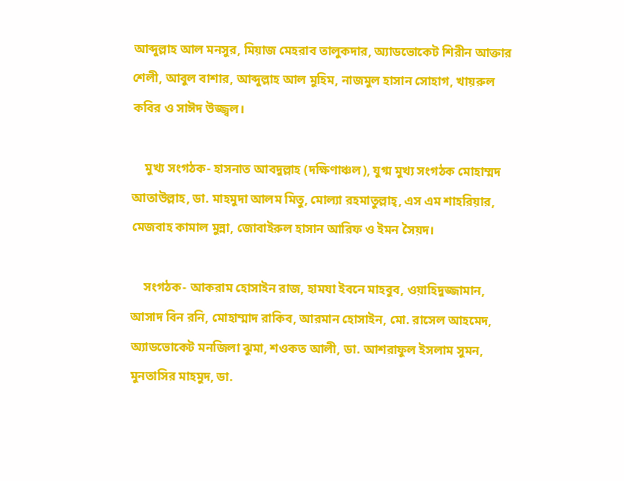আব্দুল্লাহ আল মনসুর, মিয়াজ মেহরাব তালুকদার, অ্যাডভোকেট শিরীন আক্তার শেলী, আবুল বাশার, আব্দুল্লাহ আল মুহিম, নাজমুল হাসান সোহাগ, খায়রুল কবির ও সাঈদ উজ্জ্বল।

    মুখ্য সংগঠক- হাসনাত আবদুল্লাহ (দক্ষিণাঞ্চল), যুগ্ম মুখ্য সংগঠক মোহাম্মদ আতাউল্লাহ, ডা. মাহমুদা আলম মিতু, মোল্যা রহমাতুল্লাহ্, এস এম শাহরিয়ার, মেজবাহ কামাল মুন্না, জোবাইরুল হাসান আরিফ ও ইমন সৈয়দ।

    সংগঠক- আকরাম হোসাইন রাজ, হামযা ইবনে মাহবুব, ওয়াহিদুজ্জামান, আসাদ বিন রনি, মোহাম্মাদ রাকিব, আরমান হোসাইন, মো. রাসেল আহমেদ, অ্যাডভোকেট মনজিলা ঝুমা, শওকত আলী, ডা. আশরাফুল ইসলাম সুমন, মুনতাসির মাহমুদ, ডা.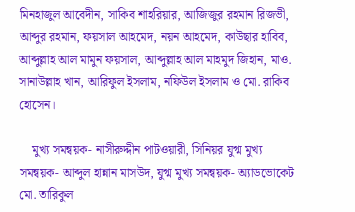মিনহাজুল আবেদীন, সাকিব শাহরিয়ার, আজিজুর রহমান রিজভী, আব্দুর রহমান, ফয়সাল আহমেদ, নয়ন আহমেদ, কাউছার হাবিব, আব্দুল্লাহ আল মামুন ফয়সাল, আব্দুল্লাহ আল মাহমুদ জিহান, মাও. সানাউল্লাহ খান, আরিফুল ইসলাম, নফিউল ইসলাম ও মো. রাকিব হোসেন।

    মুখ্য সমন্বয়ক- নাসীরুদ্দীন পাটওয়ারী, সিনিয়র যুগ্ম মুখ্য সমন্বয়ক- আব্দুল হান্নান মাসউদ, যুগ্ম মুখ্য সমন্বয়ক- অ্যাডভোকেট মো. তারিকুল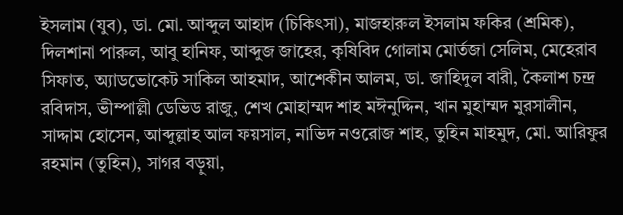ইসলাম (যুব), ডা. মো. আব্দুল আহাদ (চিকিৎসা), মাজহারুল ইসলাম ফকির (শ্রমিক), দিলশানা পারুল, আবু হানিফ, আব্দুজ জাহের, কৃষিবিদ গোলাম মোর্তজা সেলিম, মেহেরাব সিফাত, অ্যাডভোকেট সাকিল আহমাদ, আশেকীন আলম, ডা. জাহিদুল বারী, কৈলাশ চন্দ্র রবিদাস, ভীম্পাল্লী ডেভিড রাজু, শেখ মোহাম্মদ শাহ মঈনুদ্দিন, খান মুহাম্মদ মুরসালীন, সাদ্দাম হোসেন, আব্দুল্লাহ আল ফয়সাল, নাভিদ নওরোজ শাহ, তুহিন মাহমুদ, মো. আরিফুর রহমান (তুহিন), সাগর বড়ুয়া,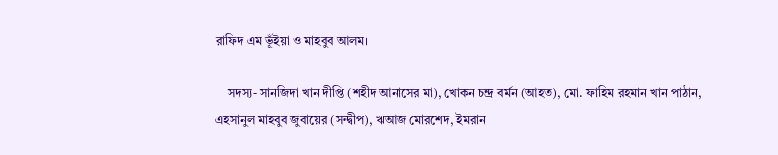রাফিদ এম ভূঁইয়া ও মাহবুব আলম।

    সদস্য- সানজিদা খান দীপ্তি (শহীদ আনাসের মা), খোকন চন্দ্র বর্মন (আহত), মো. ফাহিম রহমান খান পাঠান, এহসানুল মাহবুব জুবায়ের (সন্দ্বীপ), ঋআজ মোরশেদ, ইমরান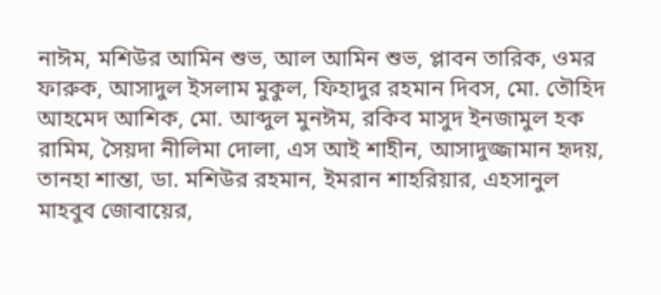নাঈম, মশিউর আমিন শুভ, আল আমিন শুভ, প্লাবন তারিক, ওমর ফারুক, আসাদুল ইসলাম মুকুল, ফিহাদুর রহমান দিবস, মো. তৌহিদ আহমেদ আশিক, মো. আব্দুল মুনঈম, রকিব মাসুদ ইনজামুল হক রামিম, সৈয়দা নীলিমা দোলা, এস আই শাহীন, আসাদুজ্জামান হৃদয়, তানহা শান্তা, ডা. মশিউর রহমান, ইমরান শাহরিয়ার, এহসানুল মাহবুব জোবায়ের,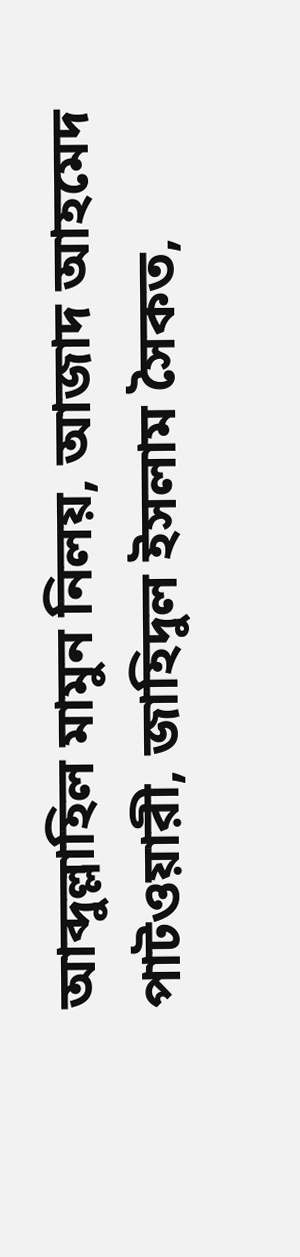আব্দুল্লাহিল মামুন নিলয়, আজাদ আহমেদ পাটওয়ারী, জাহিদুল ইসলাম সৈকত,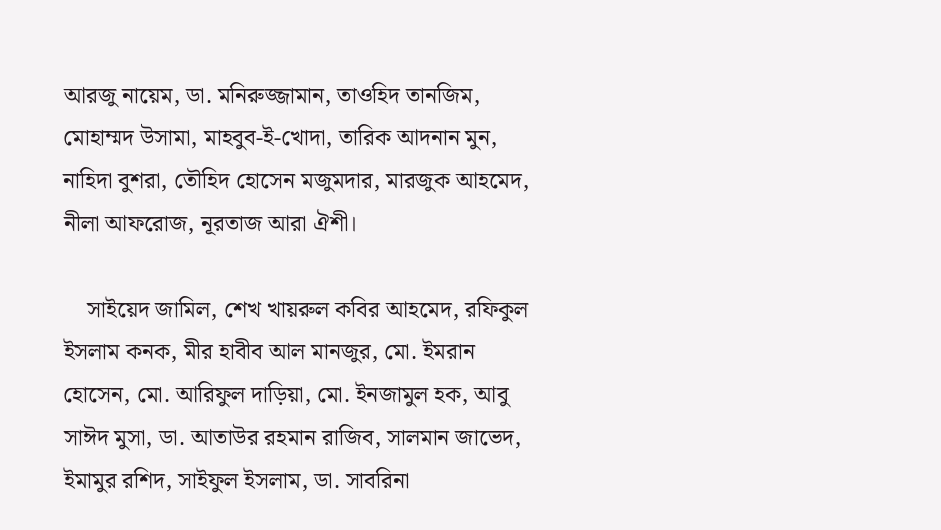আরজু নায়েম, ডা. মনিরুজ্জামান, তাওহিদ তানজিম, মোহাম্মদ উসামা, মাহবুব-ই-খোদা, তারিক আদনান মুন, নাহিদা বুশরা, তৌহিদ হোসেন মজুমদার, মারজুক আহমেদ, নীলা আফরোজ, নূরতাজ আরা ঐশী।

    সাইয়েদ জামিল, শেখ খায়রুল কবির আহমেদ, রফিকুল ইসলাম কনক, মীর হাবীব আল মানজুর, মো. ইমরান হোসেন, মো. আরিফুল দাড়িয়া, মো. ইনজামুল হক, আবু সাঈদ মুসা, ডা. আতাউর রহমান রাজিব, সালমান জাভেদ, ইমামুর রশিদ, সাইফুল ইসলাম, ডা. সাবরিনা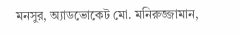মনসুর, অ্যাডভোকেট মো. মনিরুজ্জামান,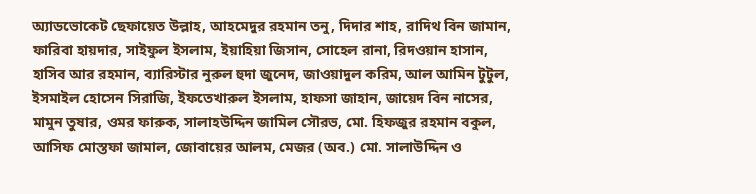অ্যাডভোকেট ছেফায়েত উল্লাহ, আহমেদুর রহমান তনু, দিদার শাহ, রাদিথ বিন জামান, ফারিবা হায়দার, সাইফুল ইসলাম, ইয়াহিয়া জিসান, সোহেল রানা, রিদওয়ান হাসান, হাসিব আর রহমান, ব্যারিস্টার নুরুল হুদা জুনেদ, জাওয়াদুল করিম, আল আমিন টুটুল, ইসমাইল হোসেন সিরাজি, ইফতেখারুল ইসলাম, হাফসা জাহান, জায়েদ বিন নাসের, মামুন তুষার, ওমর ফারুক, সালাহউদ্দিন জামিল সৌরভ, মো. হিফজুর রহমান বকুল, আসিফ মোস্তফা জামাল, জোবায়ের আলম, মেজর (অব.) মো. সালাউদ্দিন ও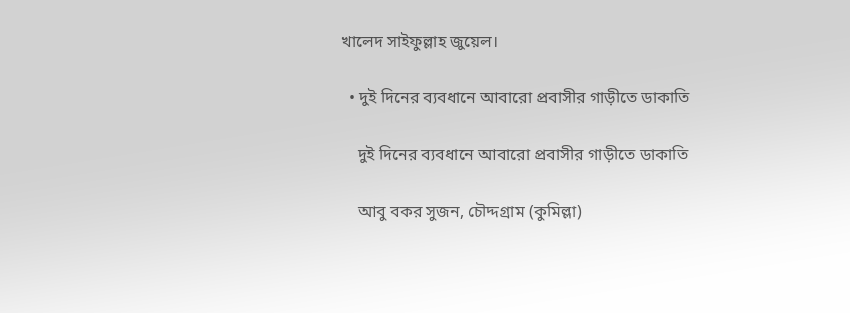খালেদ সাইফুল্লাহ জুয়েল।

  • দুই দিনের ব্যবধানে আবারো প্রবাসীর গাড়ীতে ডাকাতি

    দুই দিনের ব্যবধানে আবারো প্রবাসীর গাড়ীতে ডাকাতি

    আবু বকর সুজন, চৌদ্দগ্রাম (কুমিল্লা)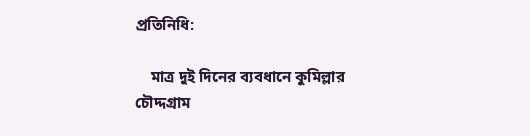প্রতিনিধি:

    মাত্র দুই দিনের ব্যবধানে কুমিল্লার চৌদ্দগ্রাম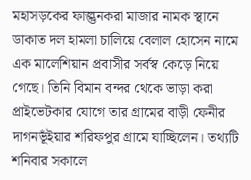মহাসড়কের ফাল্গুনকরা মাজার নামক স্থানে ডাকাত দল হামলা চালিয়ে বেলাল হোসেন নামে এক মালেশিয়ান প্রবাসীর সর্বস্ব কেড়ে নিয়ে গেছে। তিনি বিমান বন্দর থেকে ভাড়া করা প্রাইভেটকার যোগে তার গ্রামের বাড়ী ফেনীর দাগনভূঁইয়ার শরিফপুর গ্রামে যাচ্ছিলেন। তথ্যটি শনিবার সকালে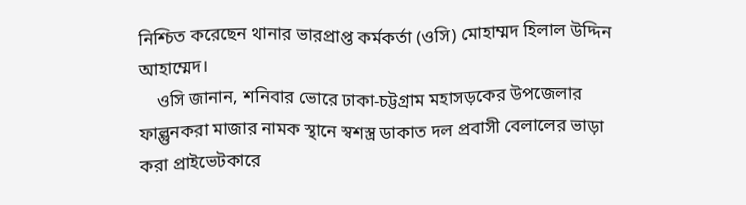নিশ্চিত করেছেন থানার ভারপ্রাপ্ত কর্মকর্তা (ওসি) মোহাম্মদ হিলাল উদ্দিন আহাম্মেদ।
    ওসি জানান, শনিবার ভোরে ঢাকা-চট্টগ্রাম মহাসড়কের উপজেলার ফাল্গুনকরা মাজার নামক স্থানে স্বশস্ত্র ডাকাত দল প্রবাসী বেলালের ভাড়া করা প্রাইভেটকারে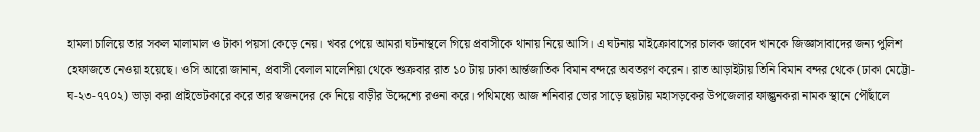হামলা চালিয়ে তার সকল মালামাল ও টাকা পয়সা কেড়ে নেয়। খবর পেয়ে আমরা ঘটনাস্থলে গিয়ে প্রবাসীকে থানায় নিয়ে আসি। এ ঘটনায় মাইক্রোবাসের চালক জাবেদ খানকে জিজ্ঞাসাবাদের জন্য পুলিশ হেফাজতে নেওয়া হয়েছে। ওসি আরো জানান, প্রবাসী বেলাল মালেশিয়া থেকে শুক্রবার রাত ১০ টায় ঢাকা আর্ন্তজাতিক বিমান বন্দরে অবতরণ করেন। রাত আড়াইটায় তিনি বিমান বন্দর থেকে (ঢাকা মেট্টো- ঘ-২৩-৭৭০২) ভাড়া করা প্রাইভেটকারে করে তার স্বজনদের কে নিয়ে বাড়ীর উদ্দেশ্যে রওনা করে। পথিমধ্যে আজ শনিবার ভোর সাড়ে ছয়টায় মহাসড়কের উপজেলার ফাল্গুনকরা নামক স্থানে পৌঁছালে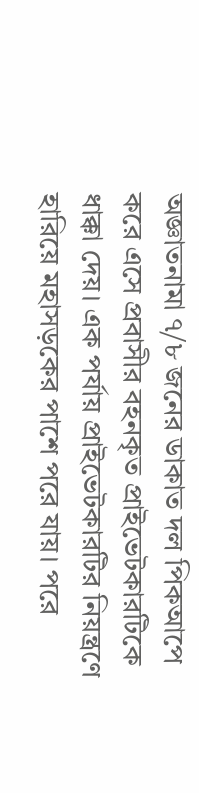অজ্ঞাতনামা ৭/৮ জনের ডাকাত দল পিকআপে করে এসে প্রবাসীর বহনকৃত প্রাইভেটকারটিকে ধাক্কা দেয়। এক পর্যায় প্রাইভেটকারটির নিয়ন্ত্রণে হারিয়ে মহাসড়কের পাশে পরে যায়। পরে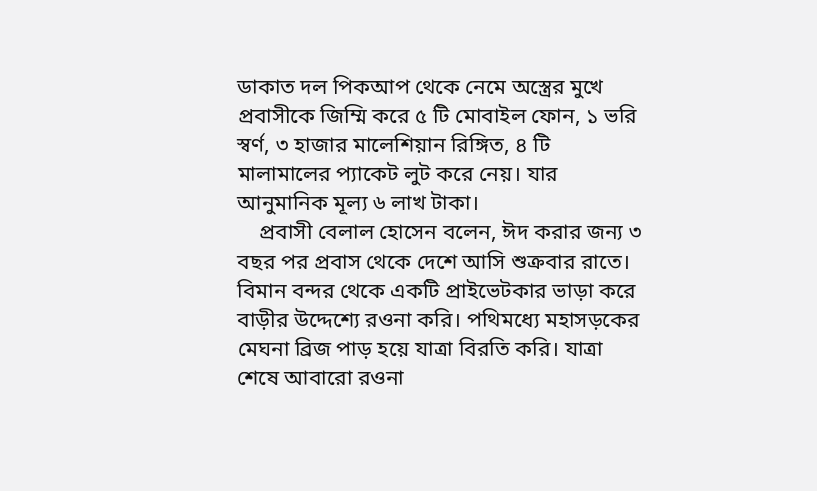ডাকাত দল পিকআপ থেকে নেমে অস্ত্রের মুখে প্রবাসীকে জিম্মি করে ৫ টি মোবাইল ফোন, ১ ভরি স্বর্ণ, ৩ হাজার মালেশিয়ান রিঙ্গিত, ৪ টি মালামালের প্যাকেট লুট করে নেয়। যার আনুমানিক মূল্য ৬ লাখ টাকা।
    প্রবাসী বেলাল হোসেন বলেন, ঈদ করার জন্য ৩ বছর পর প্রবাস থেকে দেশে আসি শুক্রবার রাতে। বিমান বন্দর থেকে একটি প্রাইভেটকার ভাড়া করে বাড়ীর উদ্দেশ্যে রওনা করি। পথিমধ্যে মহাসড়কের মেঘনা ব্রিজ পাড় হয়ে যাত্রা বিরতি করি। যাত্রা শেষে আবারো রওনা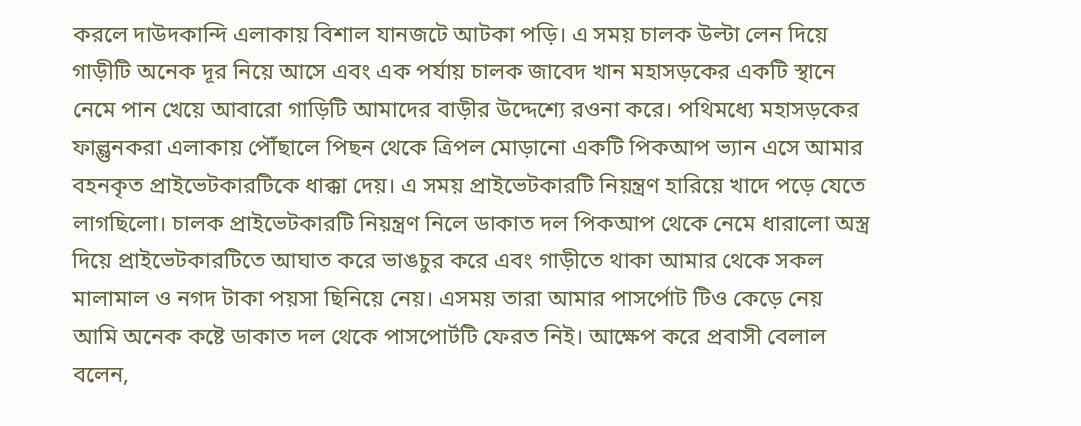করলে দাউদকান্দি এলাকায় বিশাল যানজটে আটকা পড়ি। এ সময় চালক উল্টা লেন দিয়ে গাড়ীটি অনেক দূর নিয়ে আসে এবং এক পর্যায় চালক জাবেদ খান মহাসড়কের একটি স্থানে নেমে পান খেয়ে আবারো গাড়িটি আমাদের বাড়ীর উদ্দেশ্যে রওনা করে। পথিমধ্যে মহাসড়কের ফাল্গুনকরা এলাকায় পৌঁছালে পিছন থেকে ত্রিপল মোড়ানো একটি পিকআপ ভ্যান এসে আমার বহনকৃত প্রাইভেটকারটিকে ধাক্কা দেয়। এ সময় প্রাইভেটকারটি নিয়ন্ত্রণ হারিয়ে খাদে পড়ে যেতে লাগছিলো। চালক প্রাইভেটকারটি নিয়ন্ত্রণ নিলে ডাকাত দল পিকআপ থেকে নেমে ধারালো অস্ত্র দিয়ে প্রাইভেটকারটিতে আঘাত করে ভাঙচুর করে এবং গাড়ীতে থাকা আমার থেকে সকল মালামাল ও নগদ টাকা পয়সা ছিনিয়ে নেয়। এসময় তারা আমার পাসর্পোট টিও কেড়ে নেয় আমি অনেক কষ্টে ডাকাত দল থেকে পাসপোর্টটি ফেরত নিই। আক্ষেপ করে প্রবাসী বেলাল বলেন,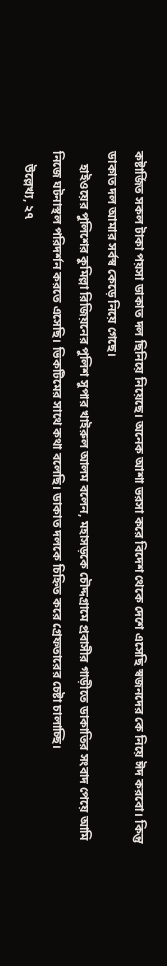কষ্টার্জিত সকল টাকা পয়সা ডাকাত দল ছিনিয়ে নিয়েছে। অনেক আশা ভরসা করে বিদেশ থেকে দেশে এসেছি স্বজনদের কে নিয়ে ঈদ করবো। কিন্তু ডাকাত দল আমার সর্বস্ব কেড়ে নিয়ে গেছে।
    হাইওয়ের পুলিশের কুমিল্লা রিজিয়নের পুলিশ সুপার খাইরুল আলম বলেন, মহাসড়কে চৌদ্দগ্রামে প্রবাসীর গাড়ীতে ডাকাতির সংবাদ পেয়ে আমি নিজে ঘটনাস্থল পরিদর্শন করতে এসেছি। ভিকটিমের সাথে কথা বলেছি। ডাকাত দলকে চিহ্নিত করে গ্রেফতারের চেষ্টা চালাচ্ছি।
    উল্লেখ্য, ২৭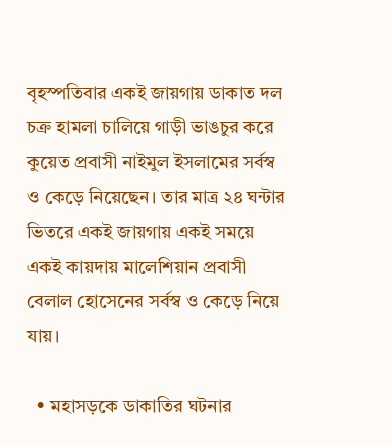বৃহস্পতিবার একই জায়গায় ডাকাত দল চক্র হামলা চালিয়ে গাড়ী ভাঙচুর করে কুয়েত প্রবাসী নাইমুল ইসলামের সর্বস্ব ও কেড়ে নিয়েছেন। তার মাত্র ২৪ ঘন্টার ভিতরে একই জায়গায় একই সময়ে একই কায়দায় মালেশিয়ান প্রবাসী বেলাল হোসেনের সর্বস্ব ও কেড়ে নিয়ে যায়।

  • মহাসড়কে ডাকাতির ঘটনার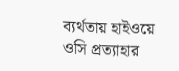ব্যর্থতায় হাইওয়ে ওসি প্রত্যাহার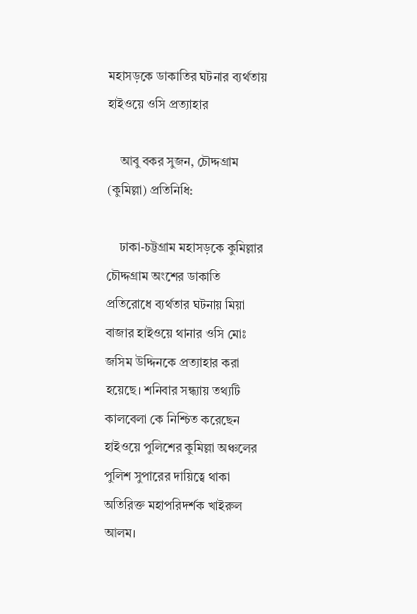মহাসড়কে ডাকাতির ঘটনার ব্যর্থতায় হাইওয়ে ওসি প্রত্যাহার

    আবু বকর সুজন, চৌদ্দগ্রাম (কুমিল্লা) প্রতিনিধি:

    ঢাকা-চট্টগ্রাম মহাসড়কে কুমিল্লার চৌদ্দগ্রাম অংশের ডাকাতি প্রতিরোধে ব্যর্থতার ঘটনায় মিয়া বাজার হাইওয়ে থানার ওসি মোঃ জসিম উদ্দিনকে প্রত্যাহার করা হয়েছে। শনিবার সন্ধ্যায় তথ্যটি কালবেলা কে নিশ্চিত করেছেন হাইওয়ে পুলিশের কুমিল্লা অঞ্চলের পুলিশ সুপারের দায়িত্বে থাকা অতিরিক্ত মহাপরিদর্শক খাইরুল আলম।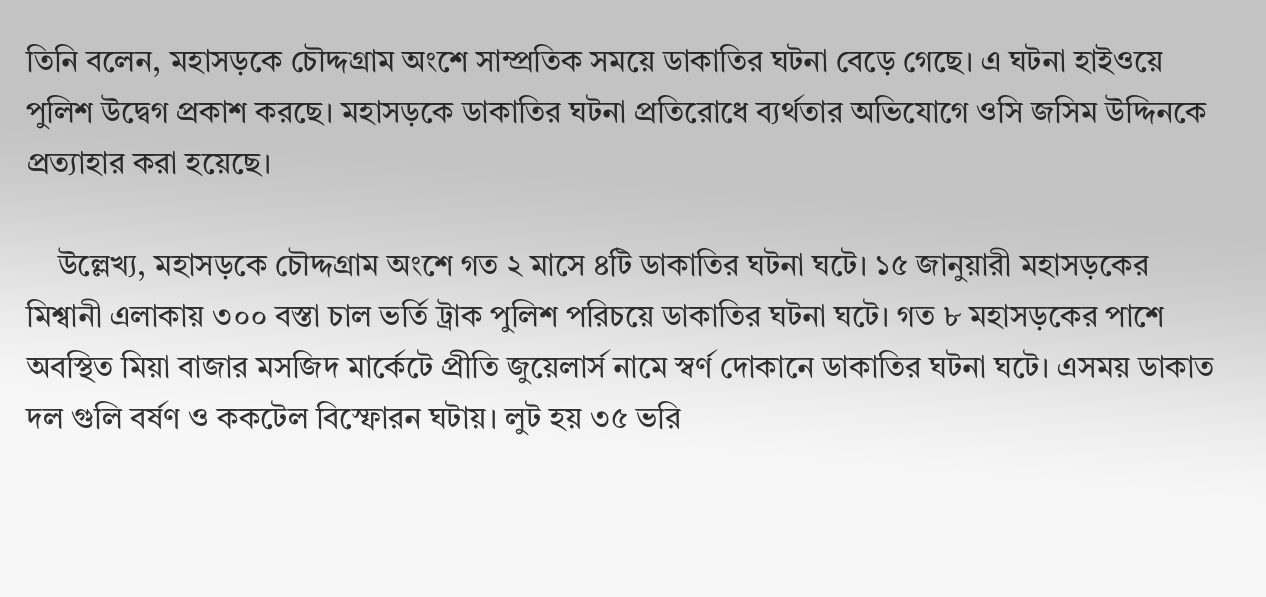তিনি বলেন, মহাসড়কে চৌদ্দগ্রাম অংশে সাম্প্রতিক সময়ে ডাকাতির ঘটনা বেড়ে গেছে। এ ঘটনা হাইওয়ে পুলিশ উদ্বেগ প্রকাশ করছে। মহাসড়কে ডাকাতির ঘটনা প্রতিরোধে ব্যর্থতার অভিযোগে ওসি জসিম উদ্দিনকে প্রত্যাহার করা হয়েছে।

    উল্লেখ্য, মহাসড়কে চৌদ্দগ্রাম অংশে গত ২ মাসে ৪টি ডাকাতির ঘটনা ঘটে। ১৫ জানুয়ারী মহাসড়কের মিশ্বানী এলাকায় ৩০০ বস্তা চাল ভর্তি ট্রাক পুলিশ পরিচয়ে ডাকাতির ঘটনা ঘটে। গত ৮ মহাসড়কের পাশে অবস্থিত মিয়া বাজার মসজিদ মার্কেটে প্রীতি জুয়েলার্স নামে স্বর্ণ দোকানে ডাকাতির ঘটনা ঘটে। এসময় ডাকাত দল গুলি বর্ষণ ও ককটেল বিস্ফোরন ঘটায়। লুট হয় ৩৫ ভরি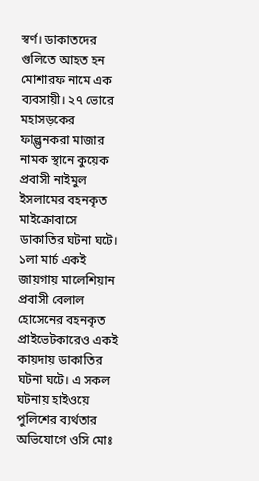স্বর্ণ। ডাকাতদের গুলিতে আহত হন মোশারফ নামে এক ব্যবসায়ী। ২৭ ভোরে মহাসড়কের ফাল্গুনকরা মাজার নামক স্থানে কুয়েক প্রবাসী নাইমুল ইসলামের বহনকৃত মাইক্রোবাসে ডাকাতির ঘটনা ঘটে। ১লা মার্চ একই জায়গায় মালেশিয়ান প্রবাসী বেলাল হোসেনের বহনকৃত প্রাইভেটকারেও একই কায়দায় ডাকাতির ঘটনা ঘটে। এ সকল ঘটনায় হাইওয়ে পুলিশের ব্যর্থতার অভিযোগে ওসি মোঃ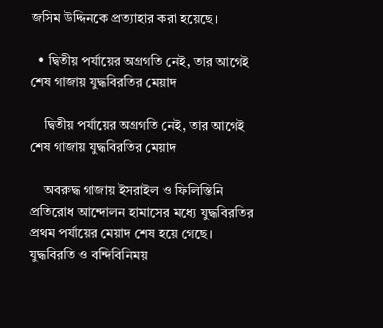জসিম উদ্দিনকে প্রত্যাহার করা হয়েছে।

  • দ্বিতীয় পর্যায়ের অগ্রগতি নেই, তার আগেই শেষ গাজায় যুদ্ধবিরতির মেয়াদ

    দ্বিতীয় পর্যায়ের অগ্রগতি নেই, তার আগেই শেষ গাজায় যুদ্ধবিরতির মেয়াদ

    অবরুদ্ধ গাজায় ইসরাইল ও ফিলিস্তিনি প্রতিরোধ আন্দোলন হামাসের মধ্যে যুদ্ধবিরতির প্রথম পর্যায়ের মেয়াদ শেষ হয়ে গেছে। যুদ্ধবিরতি ও বন্দিবিনিময়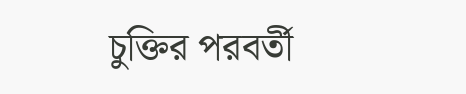চুক্তির পরবর্তী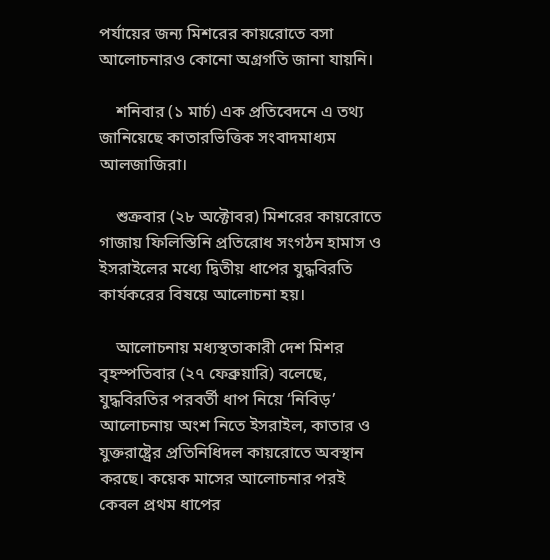পর্যায়ের জন্য মিশরের কায়রোতে বসা আলোচনারও কোনো অগ্রগতি জানা যায়নি।

    শনিবার (১ মার্চ) এক প্রতিবেদনে এ তথ্য জানিয়েছে কাতারভিত্তিক সংবাদমাধ্যম আলজাজিরা।

    শুক্রবার (২৮ অক্টোবর) মিশরের কায়রোতে গাজায় ফিলিস্তিনি প্রতিরোধ সংগঠন হামাস ও ইসরাইলের মধ্যে দ্বিতীয় ধাপের যুদ্ধবিরতি কার্যকরের বিষয়ে আলোচনা হয়।

    আলোচনায় মধ্যস্থতাকারী দেশ মিশর বৃহস্পতিবার (২৭ ফেব্রুয়ারি) বলেছে, যুদ্ধবিরতির পরবর্তী ধাপ নিয়ে ‘নিবিড়’ আলোচনায় অংশ নিতে ইসরাইল, কাতার ও যুক্তরাষ্ট্রের প্রতিনিধিদল কায়রোতে অবস্থান করছে। কয়েক মাসের আলোচনার পরই কেবল প্রথম ধাপের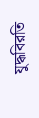যুদ্ধবিরতি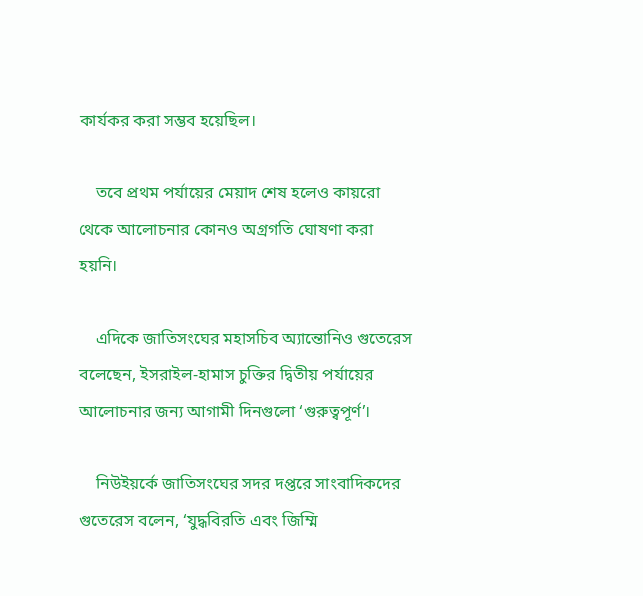কার্যকর করা সম্ভব হয়েছিল।

    তবে প্রথম পর্যায়ের মেয়াদ শেষ হলেও কায়রো থেকে আলোচনার কোনও অগ্রগতি ঘোষণা করা হয়নি।

    এদিকে জাতিসংঘের মহাসচিব অ্যান্তোনিও গুতেরেস বলেছেন, ইসরাইল-হামাস চুক্তির দ্বিতীয় পর্যায়ের আলোচনার জন্য আগামী দিনগুলো ‘গুরুত্বপূর্ণ’।

    নিউইয়র্কে জাতিসংঘের সদর দপ্তরে সাংবাদিকদের গুতেরেস বলেন, ‘যুদ্ধবিরতি এবং জিম্মি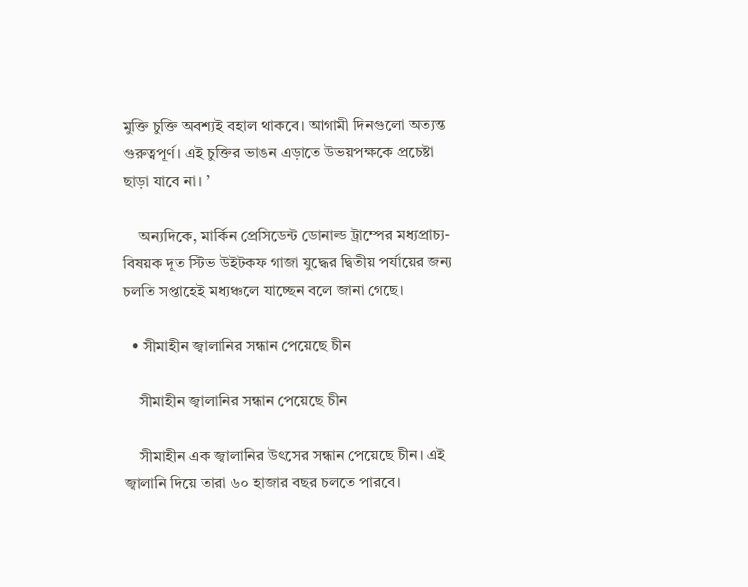মুক্তি চুক্তি অবশ্যই বহাল থাকবে। আগামী দিনগুলো অত্যন্ত গুরুত্বপূর্ণ। এই চুক্তির ভাঙন এড়াতে উভয়পক্ষকে প্রচেষ্টা ছাড়া যাবে না। ’

    অন্যদিকে, মার্কিন প্রেসিডেন্ট ডোনাল্ড ট্রাম্পের মধ্যপ্রাচ্য-বিষয়ক দূত স্টিভ উইটকফ গাজা যুদ্ধের দ্বিতীয় পর্যায়ের জন্য চলতি সপ্তাহেই মধ্যঞ্চলে যাচ্ছেন বলে জানা গেছে।

  • সীমাহীন জ্বালানির সন্ধান পেয়েছে চীন

    সীমাহীন জ্বালানির সন্ধান পেয়েছে চীন

    সীমাহীন এক জ্বালানির উৎসের সন্ধান পেয়েছে চীন। এই জ্বালানি দিয়ে তারা ৬০ হাজার বছর চলতে পারবে।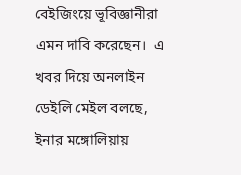বেইজিংয়ে ভূবিজ্ঞানীরা এমন দাবি করেছেন।  এ খবর দিয়ে অনলাইন ডেইলি মেইল বলছে, ইনার মঙ্গোলিয়ায়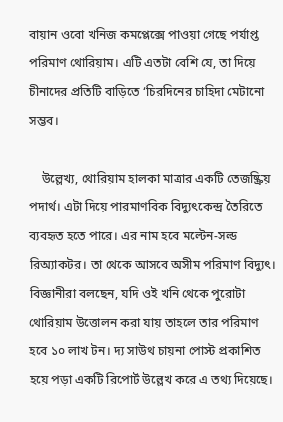বায়ান ওবো খনিজ কমপ্লেক্সে পাওয়া গেছে পর্যাপ্ত পরিমাণ থোরিয়াম। এটি এতটা বেশি যে, তা দিয়ে চীনাদের প্রতিটি বাড়িতে ‘চিরদিনের চাহিদা মেটানো সম্ভব।

    উল্লেখ্য, থোরিয়াম হালকা মাত্রার একটি তেজষ্ক্রিয় পদার্থ। এটা দিয়ে পারমাণবিক বিদ্যুৎকেন্দ্র তৈরিতে ব্যবহৃত হতে পারে। এর নাম হবে মল্টেন-সল্ড রিঅ্যাকটর। তা থেকে আসবে অসীম পরিমাণ বিদ্যুৎ। বিজ্ঞানীরা বলছেন, যদি ওই খনি থেকে পুরোটা থোরিয়াম উত্তোলন করা যায় তাহলে তার পরিমাণ হবে ১০ লাখ টন। দ্য সাউথ চায়না পোস্ট প্রকাশিত হয়ে পড়া একটি রিপোর্ট উল্লেখ করে এ তথ্য দিয়েছে।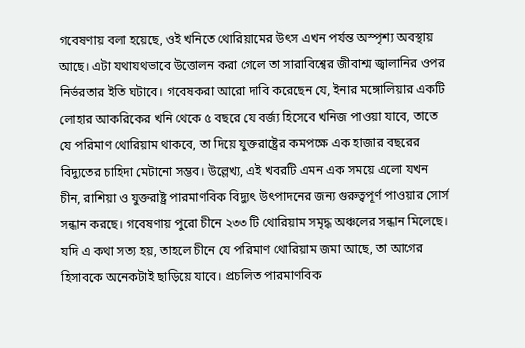গবেষণায় বলা হয়েছে, ওই খনিতে থোরিয়ামের উৎস এখন পর্যন্ত অস্পৃশ্য অবস্থায় আছে। এটা যথাযথভাবে উত্তোলন করা গেলে তা সারাবিশ্বের জীবাশ্ম জ্বালানির ওপর নির্ভরতার ইতি ঘটাবে। গবেষকরা আরো দাবি করেছেন যে, ইনার মঙ্গোলিয়ার একটি লোহার আকরিকের খনি থেকে ৫ বছরে যে বর্জ্য হিসেবে খনিজ পাওয়া যাবে, তাতে যে পরিমাণ থোরিয়াম থাকবে, তা দিয়ে যুক্তরাষ্ট্রের কমপক্ষে এক হাজার বছরের বিদ্যুতের চাহিদা মেটানো সম্ভব। উল্লেখ্য, এই খবরটি এমন এক সময়ে এলো যখন চীন, রাশিয়া ও যুক্তরাষ্ট্র পারমাণবিক বিদ্যুৎ উৎপাদনের জন্য গুরুত্বপূর্ণ পাওয়ার সোর্স সন্ধান করছে। গবেষণায় পুরো চীনে ২৩৩ টি থোরিয়াম সমৃদ্ধ অঞ্চলের সন্ধান মিলেছে। যদি এ কথা সত্য হয়, তাহলে চীনে যে পরিমাণ থোরিয়াম জমা আছে, তা আগের হিসাবকে অনেকটাই ছাড়িয়ে যাবে। প্রচলিত পারমাণবিক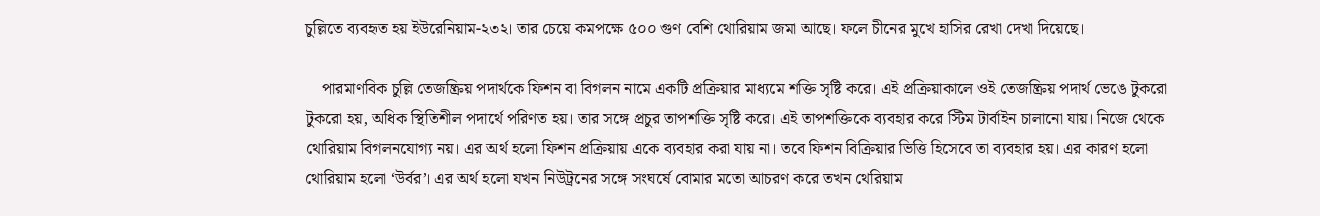চুল্লিতে ব্যবহৃত হয় ইউরেনিয়াম-২৩২। তার চেয়ে কমপক্ষে ৫০০ গুণ বেশি থোরিয়াম জমা আছে। ফলে চীনের মুখে হাসির রেখা দেখা দিয়েছে।

    পারমাণবিক চুল্লি তেজষ্ক্রিয় পদার্থকে ফিশন বা বিগলন নামে একটি প্রক্রিয়ার মাধ্যমে শক্তি সৃষ্টি করে। এই প্রক্রিয়াকালে ওই তেজষ্ক্রিয় পদার্থ ভেঙে টুকরো টুকরো হয়, অধিক স্থিতিশীল পদার্থে পরিণত হয়। তার সঙ্গে প্রচুর তাপশক্তি সৃষ্টি করে। এই তাপশক্তিকে ব্যবহার করে স্টিম টার্বাইন চালানো যায়। নিজে থেকে থোরিয়াম বিগলনযোগ্য নয়। এর অর্থ হলো ফিশন প্রক্রিয়ায় একে ব্যবহার করা যায় না। তবে ফিশন বিক্রিয়ার ভিত্তি হিসেবে তা ব্যবহার হয়। এর কারণ হলো থোরিয়াম হলো ‘উর্বর’। এর অর্থ হলো যখন নিউট্রনের সঙ্গে সংঘর্ষে বোমার মতো আচরণ করে তখন থেরিয়াম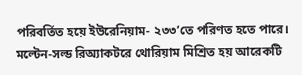পরিবর্তিত হয়ে ইউরেনিয়াম- ২৩৩’তে পরিণত হতে পারে। মল্টেন-সল্ড রিঅ্যাকটরে থোরিয়াম মিশ্রিত হয় আরেকটি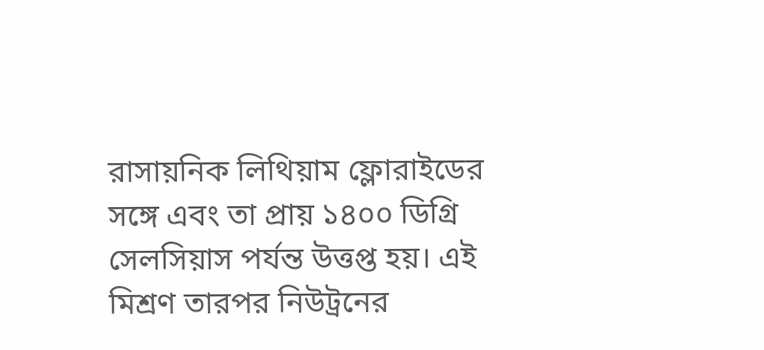রাসায়নিক লিথিয়াম ফ্লোরাইডের সঙ্গে এবং তা প্রায় ১৪০০ ডিগ্রি সেলসিয়াস পর্যন্ত উত্তপ্ত হয়। এই মিশ্রণ তারপর নিউট্রনের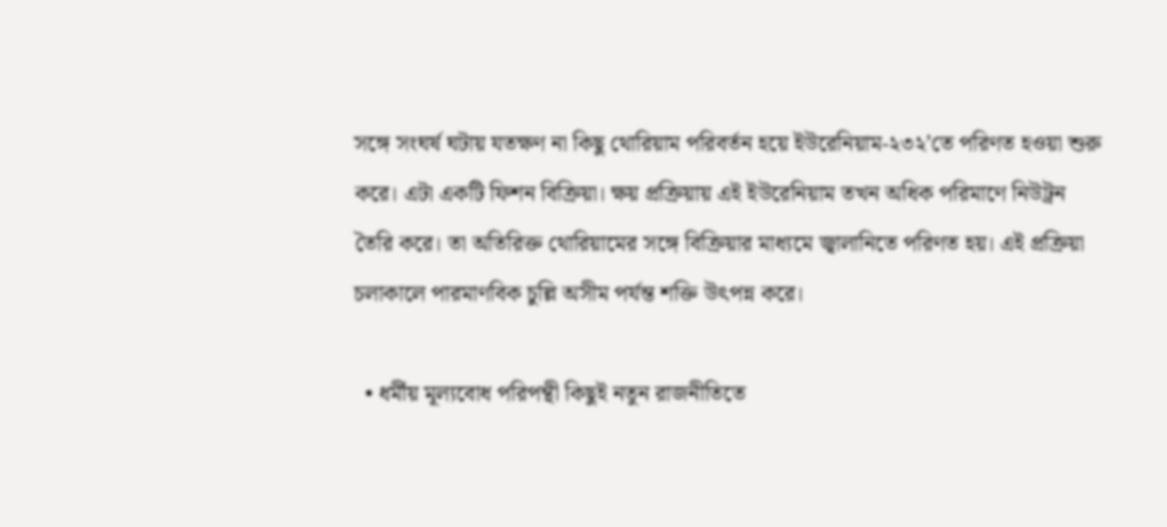সঙ্গে সংঘর্ষ ঘটায় যতক্ষণ না কিছু থোরিয়াম পরিবর্তন হয়ে ইউরেনিয়াম-২৩২’তে পরিণত হওয়া শুরু করে। এটা একটি ফিশন বিক্রিয়া। ক্ষয় প্রক্রিয়ায় এই ইউরেনিয়াম তখন অধিক পরিমাণে নিউট্রন তৈরি করে। তা অতিরিক্ত থোরিয়ামের সঙ্গে বিক্রিয়ার মাধ্যমে জ্বালানিতে পরিণত হয়। এই প্রক্রিয়া চলাকালে পারমাণবিক চুল্লি অসীম পর্যন্ত শক্তি উৎপন্ন করে।

  • ধর্মীয় মূল্যবোধ পরিপন্থী কিছুই নতুন রাজনীতিতে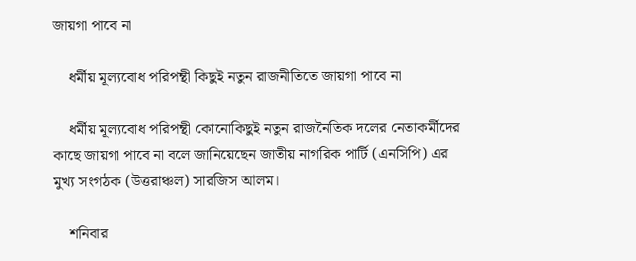জায়গা পাবে না

    ধর্মীয় মূল্যবোধ পরিপন্থী কিছুই নতুন রাজনীতিতে জায়গা পাবে না

    ধর্মীয় মূল্যবোধ পরিপন্থী কোনোকিছুই নতুন রাজনৈতিক দলের নেতাকর্মীদের কাছে জায়গা পাবে না বলে জানিয়েছেন জাতীয় নাগরিক পার্টি (এনসিপি) এর মুখ্য সংগঠক (উত্তরাঞ্চল) সারজিস আলম।

    শনিবার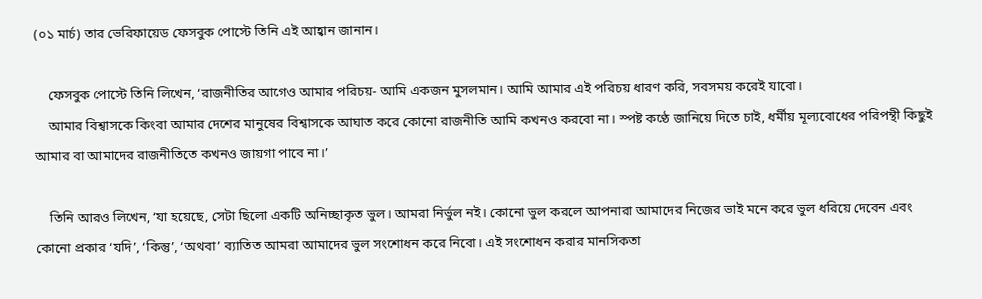(০১ মার্চ) তার ভেরিফায়েড ফেসবুক পোস্টে তিনি এই আহ্বান জানান।

    ফেসবুক পোস্টে তিনি লিখেন, ‘রাজনীতির আগেও আমার পরিচয়- আমি একজন মুসলমান। আমি আমার এই পরিচয় ধারণ করি, সবসময় করেই যাবো।
    আমার বিশ্বাসকে কিংবা আমার দেশের মানুষের বিশ্বাসকে আঘাত করে কোনো রাজনীতি আমি কখনও করবো না। স্পষ্ট কণ্ঠে জানিয়ে দিতে চাই, ধর্মীয় মূল্যবোধের পরিপন্থী কিছুই আমার বা আমাদের রাজনীতিতে কখনও জায়গা পাবে না।’

    তিনি আরও লিখেন, ‘যা হয়েছে, সেটা ছিলো একটি অনিচ্ছাকৃত ভুল। আমরা নির্ভুল নই। কোনো ভুল করলে আপনারা আমাদের নিজের ভাই মনে করে ভুল ধরিয়ে দেবেন এবং কোনো প্রকার ‘যদি’, ‘কিন্তু’, ‘অথবা’ ব্যাতিত আমরা আমাদের ভুল সংশোধন করে নিবো। এই সংশোধন করার মানসিকতা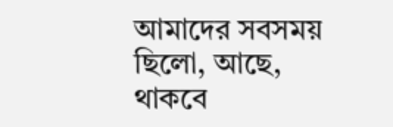আমাদের সবসময় ছিলো, আছে, থাকবে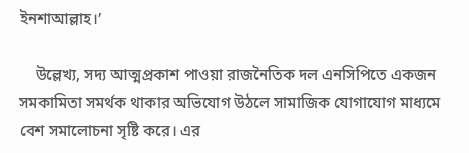ইনশাআল্লাহ।’

    উল্লেখ্য, সদ্য আত্মপ্রকাশ পাওয়া রাজনৈতিক দল এনসিপিতে একজন সমকামিতা সমর্থক থাকার অভিযোগ উঠলে সামাজিক যোগাযোগ মাধ্যমে বেশ সমালোচনা সৃষ্টি করে। এর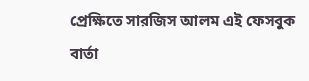প্রেক্ষিতে সারজিস আলম এই ফেসবুক বার্তা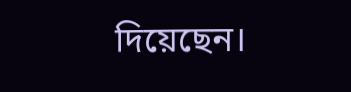দিয়েছেন।